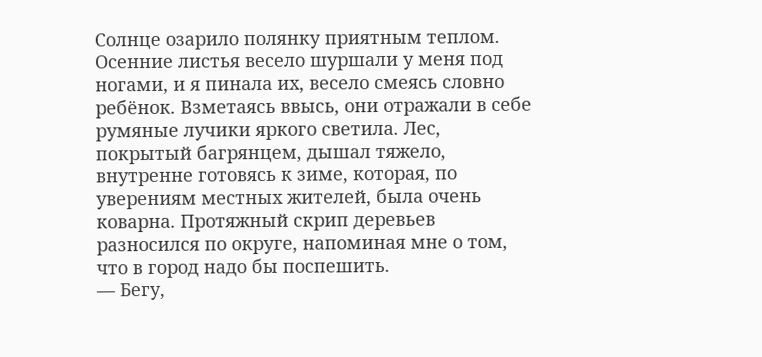Солнце озарило полянку приятным теплом. Осенние листья весело шуршали у меня под ногами, и я пинала их, весело смеясь словно ребёнок. Взметаясь ввысь, они отражали в себе румяные лучики яркого светила. Лес, покрытый багрянцем, дышал тяжело, внутренне готовясь к зиме, которая, по уверениям местных жителей, была очень коварна. Протяжный скрип деревьев разносился по округе, напоминая мне о том, что в город надо бы поспешить.
— Бегу,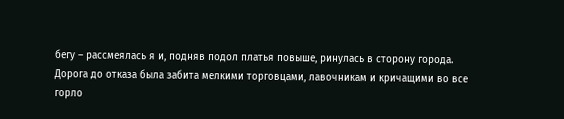бегу – рассмеялась я и, подняв подол платья повыше, ринулась в сторону города.
Дорога до отказа была забита мелкими торговцами, лавочникам и кричащими во все горло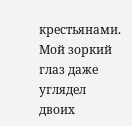крестьянами. Мой зоркий глаз даже углядел двоих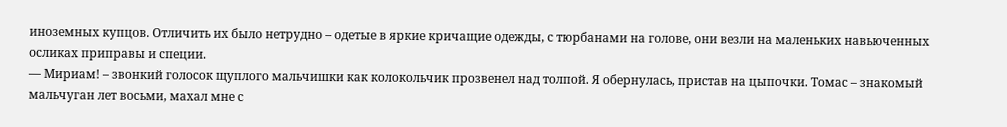иноземных купцов. Отличить их было нетрудно – одетые в яркие кричащие одежды, с тюрбанами на голове, они везли на маленьких навьюченных осликах приправы и специи.
— Мириам! – звонкий голосок щуплого мальчишки как колокольчик прозвенел над толпой. Я обернулась, пристав на цыпочки. Томас – знакомый мальчуган лет восьми, махал мне с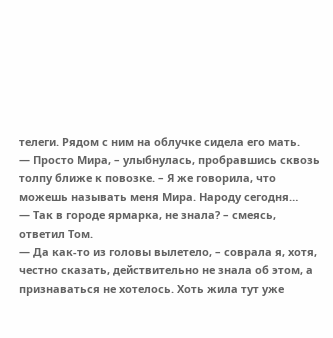телеги. Рядом с ним на облучке сидела его мать.
— Просто Мира, – улыбнулась, пробравшись сквозь толпу ближе к повозке. – Я же говорила, что можешь называть меня Мира. Народу сегодня…
— Так в городе ярмарка, не знала? – смеясь, ответил Том.
— Да как-то из головы вылетело, – соврала я, хотя, честно сказать, действительно не знала об этом, а признаваться не хотелось. Хоть жила тут уже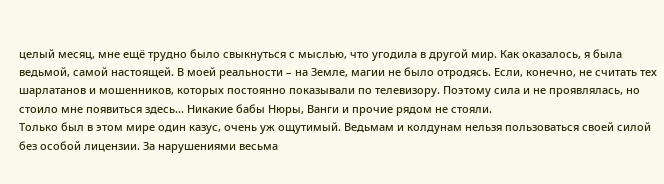целый месяц, мне ещё трудно было свыкнуться с мыслью, что угодила в другой мир. Как оказалось, я была ведьмой, самой настоящей. В моей реальности – на Земле, магии не было отродясь. Если, конечно, не считать тех шарлатанов и мошенников, которых постоянно показывали по телевизору. Поэтому сила и не проявлялась, но стоило мне появиться здесь... Никакие бабы Нюры, Ванги и прочие рядом не стояли.
Только был в этом мире один казус, очень уж ощутимый. Ведьмам и колдунам нельзя пользоваться своей силой без особой лицензии. За нарушениями весьма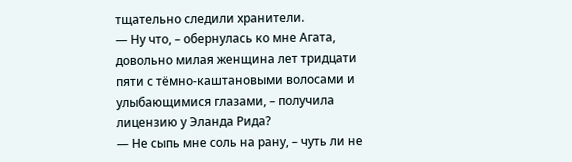тщательно следили хранители.
— Ну что, – обернулась ко мне Агата, довольно милая женщина лет тридцати пяти с тёмно-каштановыми волосами и улыбающимися глазами, – получила лицензию у Эланда Рида?
— Не сыпь мне соль на рану, – чуть ли не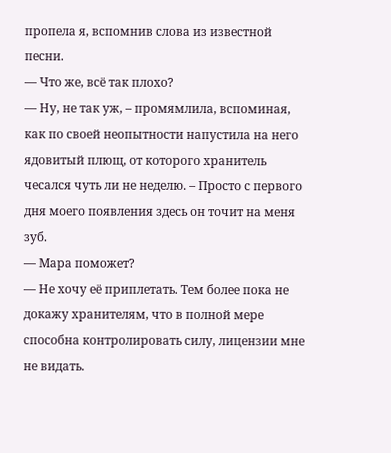пропела я, вспомнив слова из известной песни.
— Что же, всё так плохо?
— Ну, не так уж, – промямлила, вспоминая, как по своей неопытности напустила на него ядовитый плющ, от которого хранитель чесался чуть ли не неделю. – Просто с первого дня моего появления здесь он точит на меня зуб.
— Мара поможет?
— Не хочу её приплетать. Тем более пока не докажу хранителям, что в полной мере способна контролировать силу, лицензии мне не видать.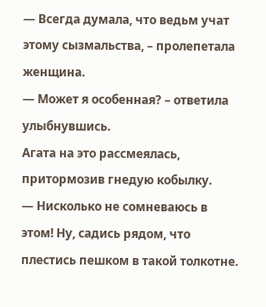— Всегда думала, что ведьм учат этому сызмальства, – пролепетала женщина.
— Может я особенная? – ответила улыбнувшись.
Агата на это рассмеялась, притормозив гнедую кобылку.
— Нисколько не сомневаюсь в этом! Ну, садись рядом, что плестись пешком в такой толкотне.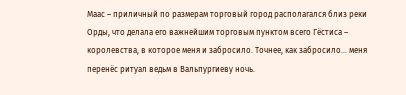Маас – приличный по размерам торговый город располагался близ реки Орды, что делала его важнейшим торговым пунктом всего Гёстиса – королевства, в которое меня и забросило. Точнее, как забросило… меня перенёс ритуал ведьм в Вальпургиеву ночь.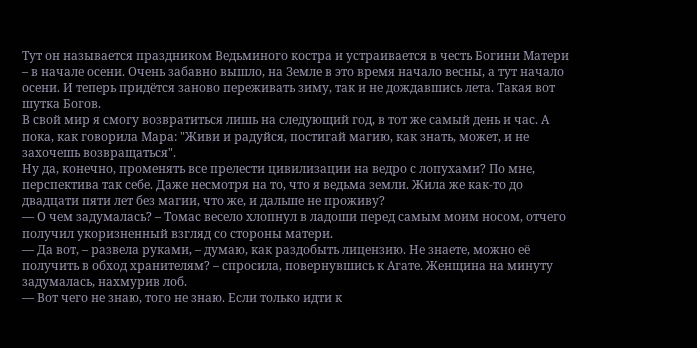Тут он называется праздником Ведьминого костра и устраивается в честь Богини Матери – в начале осени. Очень забавно вышло, на Земле в это время начало весны, а тут начало осени. И теперь придётся заново переживать зиму, так и не дождавшись лета. Такая вот шутка Богов.
В свой мир я смогу возвратиться лишь на следующий год, в тот же самый день и час. А пока, как говорила Мара: "Живи и радуйся, постигай магию, как знать, может, и не захочешь возвращаться".
Ну да, конечно, променять все прелести цивилизации на ведро с лопухами? По мне, перспектива так себе. Даже несмотря на то, что я ведьма земли. Жила же как-то до двадцати пяти лет без магии, что же, и дальше не проживу?
— О чем задумалась? – Томас весело хлопнул в ладоши перед самым моим носом, отчего получил укоризненный взгляд со стороны матери.
— Да вот, – развела руками, – думаю, как раздобыть лицензию. Не знаете, можно её получить в обход хранителям? – спросила, повернувшись к Агате. Женщина на минуту задумалась, нахмурив лоб.
— Вот чего не знаю, того не знаю. Если только идти к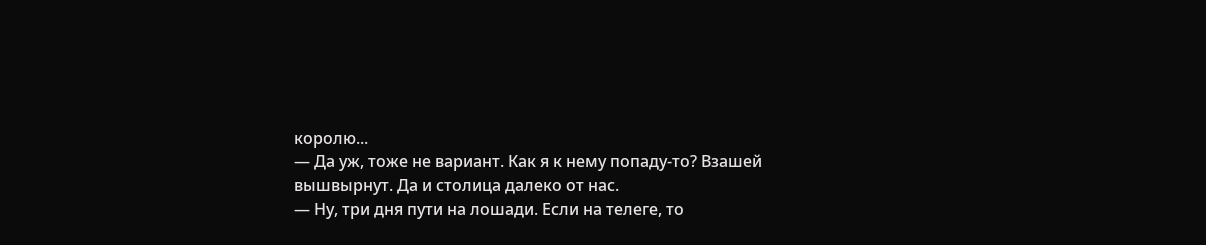королю...
— Да уж, тоже не вариант. Как я к нему попаду-то? Взашей вышвырнут. Да и столица далеко от нас.
— Ну, три дня пути на лошади. Если на телеге, то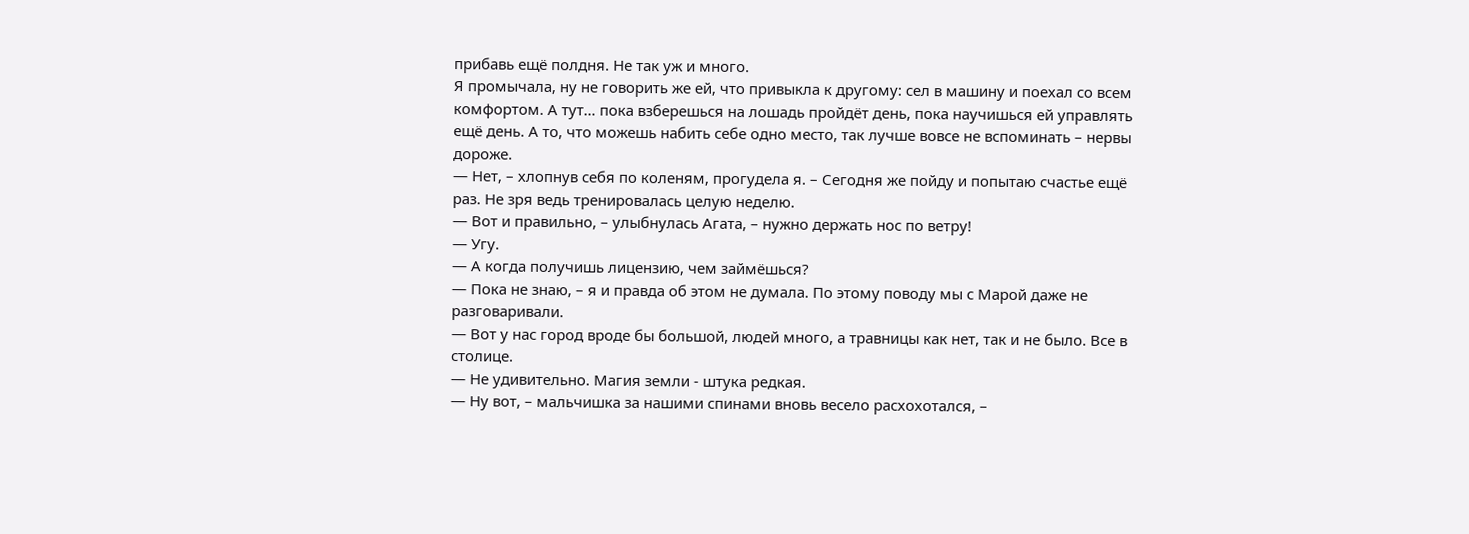прибавь ещё полдня. Не так уж и много.
Я промычала, ну не говорить же ей, что привыкла к другому: сел в машину и поехал со всем комфортом. А тут… пока взберешься на лошадь пройдёт день, пока научишься ей управлять ещё день. А то, что можешь набить себе одно место, так лучше вовсе не вспоминать – нервы дороже.
— Нет, – хлопнув себя по коленям, прогудела я. – Сегодня же пойду и попытаю счастье ещё раз. Не зря ведь тренировалась целую неделю.
— Вот и правильно, – улыбнулась Агата, – нужно держать нос по ветру!
— Угу.
— А когда получишь лицензию, чем займёшься?
— Пока не знаю, – я и правда об этом не думала. По этому поводу мы с Марой даже не разговаривали.
— Вот у нас город вроде бы большой, людей много, а травницы как нет, так и не было. Все в столице.
— Не удивительно. Магия земли - штука редкая.
— Ну вот, – мальчишка за нашими спинами вновь весело расхохотался, –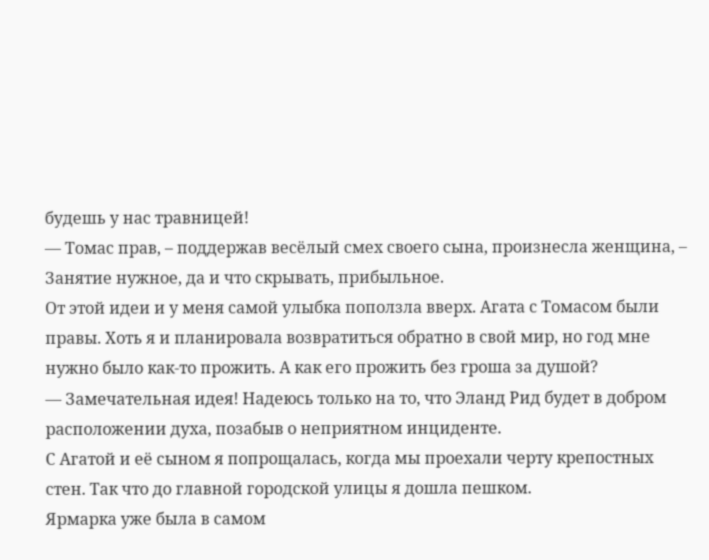будешь у нас травницей!
— Томас прав, – поддержав весёлый смех своего сына, произнесла женщина, – Занятие нужное, да и что скрывать, прибыльное.
От этой идеи и у меня самой улыбка поползла вверх. Агата с Томасом были правы. Хоть я и планировала возвратиться обратно в свой мир, но год мне нужно было как-то прожить. А как его прожить без гроша за душой?
— Замечательная идея! Надеюсь только на то, что Эланд Рид будет в добром расположении духа, позабыв о неприятном инциденте.
С Агатой и её сыном я попрощалась, когда мы проехали черту крепостных стен. Так что до главной городской улицы я дошла пешком.
Ярмарка уже была в самом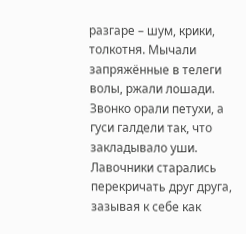разгаре – шум, крики, толкотня. Мычали запряжённые в телеги волы, ржали лошади. Звонко орали петухи, а гуси галдели так, что закладывало уши. Лавочники старались перекричать друг друга, зазывая к себе как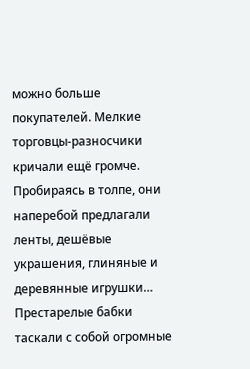можно больше покупателей. Мелкие торговцы-разносчики кричали ещё громче. Пробираясь в толпе, они наперебой предлагали ленты, дешёвые украшения, глиняные и деревянные игрушки… Престарелые бабки таскали с собой огромные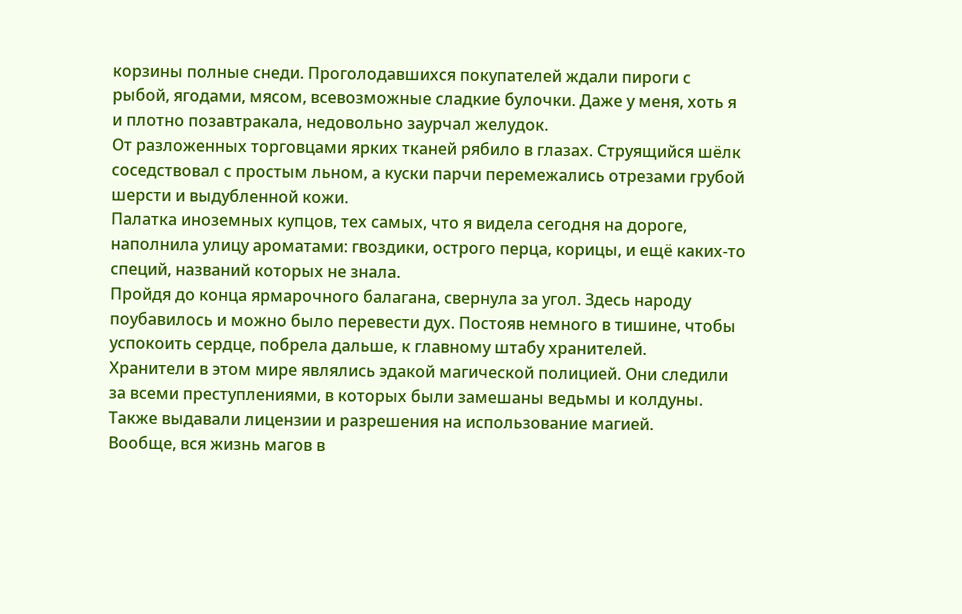корзины полные снеди. Проголодавшихся покупателей ждали пироги с рыбой, ягодами, мясом, всевозможные сладкие булочки. Даже у меня, хоть я и плотно позавтракала, недовольно заурчал желудок.
От разложенных торговцами ярких тканей рябило в глазах. Струящийся шёлк соседствовал с простым льном, а куски парчи перемежались отрезами грубой шерсти и выдубленной кожи.
Палатка иноземных купцов, тех самых, что я видела сегодня на дороге, наполнила улицу ароматами: гвоздики, острого перца, корицы, и ещё каких-то специй, названий которых не знала.
Пройдя до конца ярмарочного балагана, свернула за угол. Здесь народу поубавилось и можно было перевести дух. Постояв немного в тишине, чтобы успокоить сердце, побрела дальше, к главному штабу хранителей.
Хранители в этом мире являлись эдакой магической полицией. Они следили за всеми преступлениями, в которых были замешаны ведьмы и колдуны. Также выдавали лицензии и разрешения на использование магией.
Вообще, вся жизнь магов в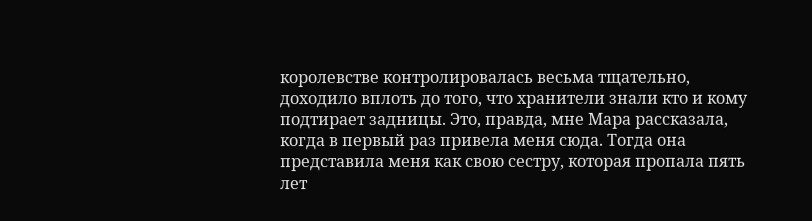королевстве контролировалась весьма тщательно, доходило вплоть до того, что хранители знали кто и кому подтирает задницы. Это, правда, мне Мара рассказала, когда в первый раз привела меня сюда. Тогда она представила меня как свою сестру, которая пропала пять лет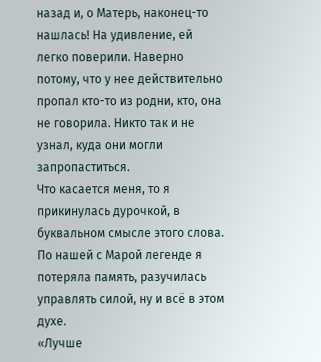назад и, о Матерь, наконец-то нашлась! На удивление, ей легко поверили. Наверно потому, что у нее действительно пропал кто-то из родни, кто, она не говорила. Никто так и не узнал, куда они могли запропаститься.
Что касается меня, то я прикинулась дурочкой, в буквальном смысле этого слова. По нашей с Марой легенде я потеряла память, разучилась управлять силой, ну и всё в этом духе.
«Лучше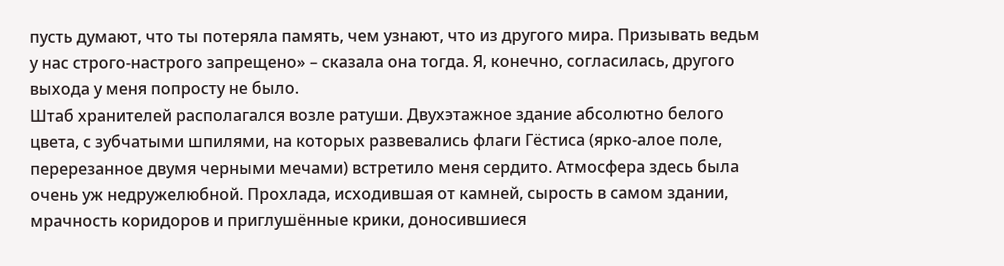пусть думают, что ты потеряла память, чем узнают, что из другого мира. Призывать ведьм у нас строго-настрого запрещено» – сказала она тогда. Я, конечно, согласилась, другого выхода у меня попросту не было.
Штаб хранителей располагался возле ратуши. Двухэтажное здание абсолютно белого цвета, с зубчатыми шпилями, на которых развевались флаги Гёстиса (ярко-алое поле, перерезанное двумя черными мечами) встретило меня сердито. Атмосфера здесь была очень уж недружелюбной. Прохлада, исходившая от камней, сырость в самом здании, мрачность коридоров и приглушённые крики, доносившиеся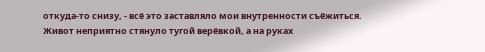откуда-то снизу, - всё это заставляло мои внутренности съёжиться. Живот неприятно стянуло тугой верёвкой, а на руках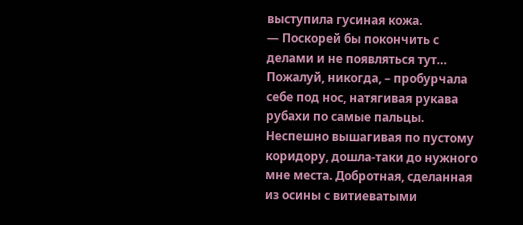выступила гусиная кожа.
— Поскорей бы покончить с делами и не появляться тут… Пожалуй, никогда, – пробурчала себе под нос, натягивая рукава рубахи по самые пальцы.
Неспешно вышагивая по пустому коридору, дошла-таки до нужного мне места. Добротная, сделанная из осины с витиеватыми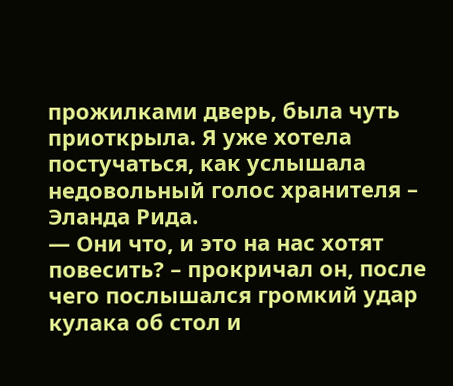прожилками дверь, была чуть приоткрыла. Я уже хотела постучаться, как услышала недовольный голос хранителя – Эланда Рида.
— Они что, и это на нас хотят повесить? – прокричал он, после чего послышался громкий удар кулака об стол и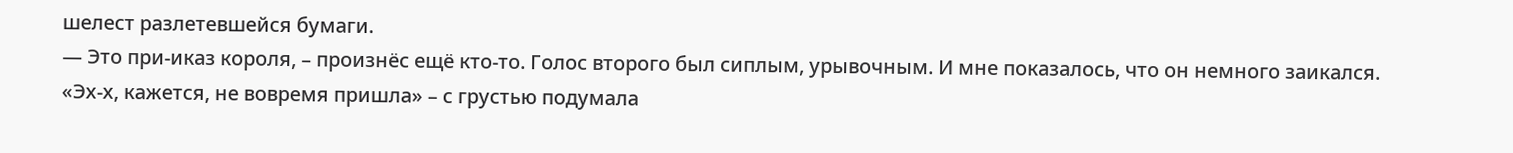шелест разлетевшейся бумаги.
— Это при-иказ короля, – произнёс ещё кто-то. Голос второго был сиплым, урывочным. И мне показалось, что он немного заикался.
«Эх-х, кажется, не вовремя пришла» – с грустью подумала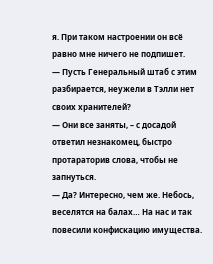я. При таком настроении он всё равно мне ничего не подпишет.
— Пусть Генеральный штаб с этим разбирается, неужели в Тэлли нет своих хранителей?
— Они все заняты, – с досадой ответил незнакомец, быстро протараторив слова, чтобы не запнуться.
— Да? Интересно, чем же. Небось, веселятся на балах… На нас и так повесили конфискацию имущества.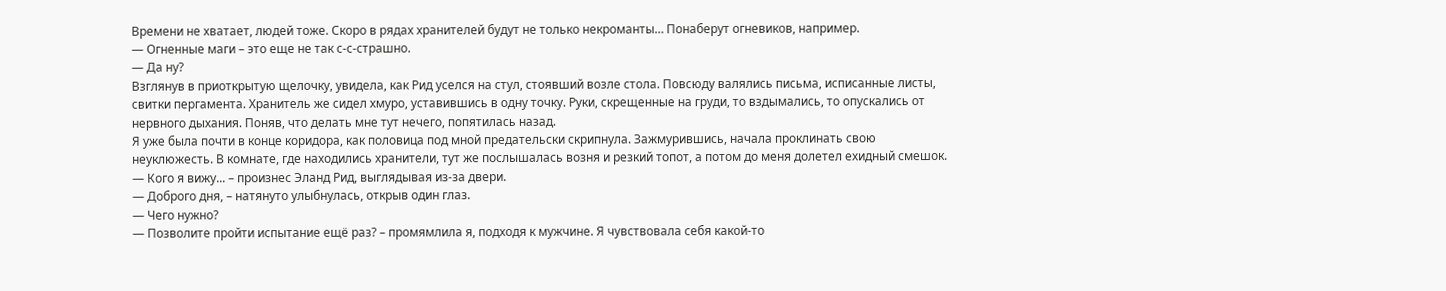Времени не хватает, людей тоже. Скоро в рядах хранителей будут не только некроманты… Понаберут огневиков, например.
— Огненные маги – это еще не так с-с-страшно.
— Да ну?
Взглянув в приоткрытую щелочку, увидела, как Рид уселся на стул, стоявший возле стола. Повсюду валялись письма, исписанные листы, свитки пергамента. Хранитель же сидел хмуро, уставившись в одну точку. Руки, скрещенные на груди, то вздымались, то опускались от нервного дыхания. Поняв, что делать мне тут нечего, попятилась назад.
Я уже была почти в конце коридора, как половица под мной предательски скрипнула. Зажмурившись, начала проклинать свою неуклюжесть. В комнате, где находились хранители, тут же послышалась возня и резкий топот, а потом до меня долетел ехидный смешок.
— Кого я вижу... – произнес Эланд Рид, выглядывая из-за двери.
— Доброго дня, – натянуто улыбнулась, открыв один глаз.
— Чего нужно?
— Позволите пройти испытание ещё раз? – промямлила я, подходя к мужчине. Я чувствовала себя какой-то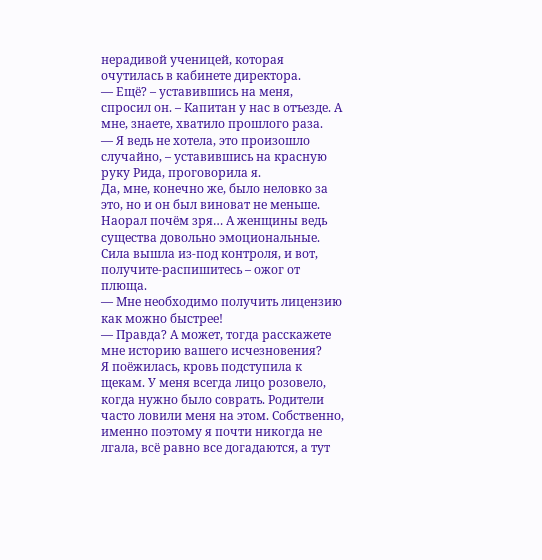нерадивой ученицей, которая очутилась в кабинете директора.
— Ещё? – уставившись на меня, спросил он. – Капитан у нас в отъезде. А мне, знаете, хватило прошлого раза.
— Я ведь не хотела, это произошло случайно, – уставившись на красную руку Рида, проговорила я.
Да, мне, конечно же, было неловко за это, но и он был виноват не меньше. Наорал почём зря… А женщины ведь существа довольно эмоциональные. Сила вышла из-под контроля, и вот, получите-распишитесь – ожог от плюща.
— Мне необходимо получить лицензию как можно быстрее!
— Правда? А может, тогда расскажете мне историю вашего исчезновения?
Я поёжилась, кровь подступила к щекам. У меня всегда лицо розовело, когда нужно было соврать. Родители часто ловили меня на этом. Собственно, именно поэтому я почти никогда не лгала, всё равно все догадаются, а тут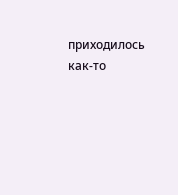приходилось как-то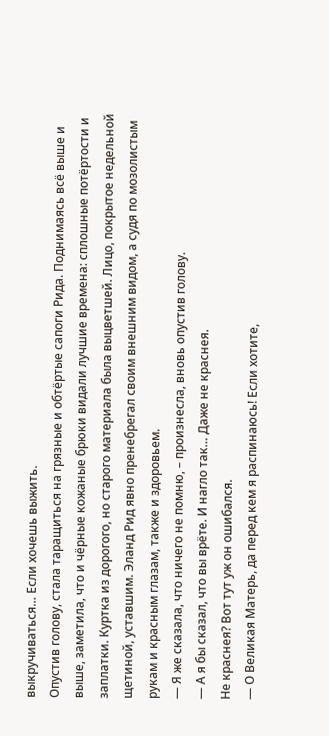выкручиваться… Если хочешь выжить.
Опустив голову, стала таращиться на грязные и обтёртые сапоги Рида. Поднимаясь всё выше и выше, заметила, что и чёрные кожаные брюки видали лучшие времена: сплошные потёртости и заплатки. Куртка из дорогого, но старого материала была выцветшей. Лицо, покрытое недельной щетиной, уставшим. Эланд Рид явно пренебрегал своим внешним видом, а судя по мозолистым рукам и красным глазам, также и здоровьем.
— Я же сказала, что ничего не помню, – произнесла, вновь опустив голову.
— А я бы сказал, что вы врёте. И нагло так… Даже не краснея.
Не краснея? Вот тут уж он ошибался.
— О Великая Матерь, да перед кем я распинаюсь! Если хотите,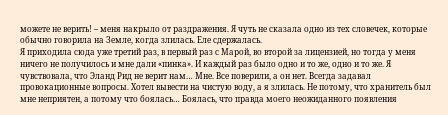можете не верить! – меня накрыло от раздражения. Я чуть не сказала одно из тех словечек, которые обычно говорила на Земле, когда злилась. Еле сдержалась.
Я приходила сюда уже третий раз, в первый раз с Марой, во второй за лицензией, но тогда у меня ничего не получилось и мне дали «пинка». И каждый раз было одно и то же, одно и то же. Я чувствовала, что Эланд Рид не верит нам… Мне. Все поверили, а он нет. Всегда задавал провокационные вопросы. Хотел вывести на чистую воду, а я злилась. Не потому, что хранитель был мне неприятен, а потому что боялась… Боялась, что правда моего неожиданного появления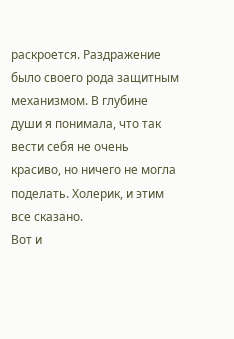раскроется. Раздражение было своего рода защитным механизмом. В глубине души я понимала, что так вести себя не очень красиво, но ничего не могла поделать. Холерик, и этим все сказано.
Вот и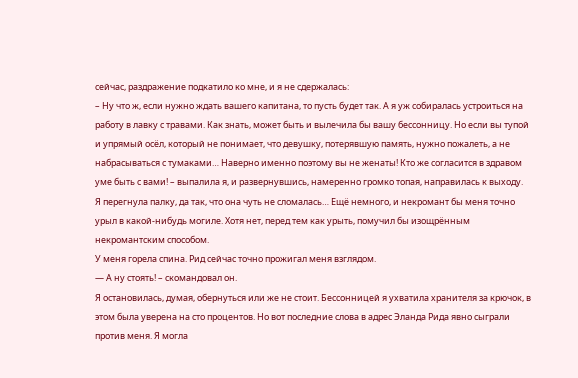сейчас, раздражение подкатило ко мне, и я не сдержалась:
– Ну что ж, если нужно ждать вашего капитана, то пусть будет так. А я уж собиралась устроиться на работу в лавку с травами. Как знать, может быть и вылечила бы вашу бессонницу. Но если вы тупой и упрямый осёл, который не понимает, что девушку, потерявшую память, нужно пожалеть, а не набрасываться с тумаками… Наверно именно поэтому вы не женаты! Кто же согласится в здравом уме быть с вами! – выпалила я, и развернувшись, намеренно громко топая, направилась к выходу.
Я перегнула палку, да так, что она чуть не сломалась… Ещё немного, и некромант бы меня точно урыл в какой-нибудь могиле. Хотя нет, перед тем как урыть, помучил бы изощрённым некромантским способом.
У меня горела спина. Рид сейчас точно прожигал меня взглядом.
— А ну стоять! – скомандовал он.
Я остановилась, думая, обернуться или же не стоит. Бессонницей я ухватила хранителя за крючок, в этом была уверена на сто процентов. Но вот последние слова в адрес Эланда Рида явно сыграли против меня. Я могла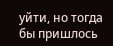уйти, но тогда бы пришлось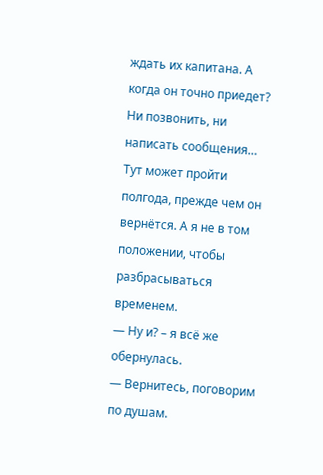ждать их капитана. А когда он точно приедет? Ни позвонить, ни написать сообщения… Тут может пройти полгода, прежде чем он вернётся. А я не в том положении, чтобы разбрасываться временем.
— Ну и? – я всё же обернулась.
— Вернитесь, поговорим по душам.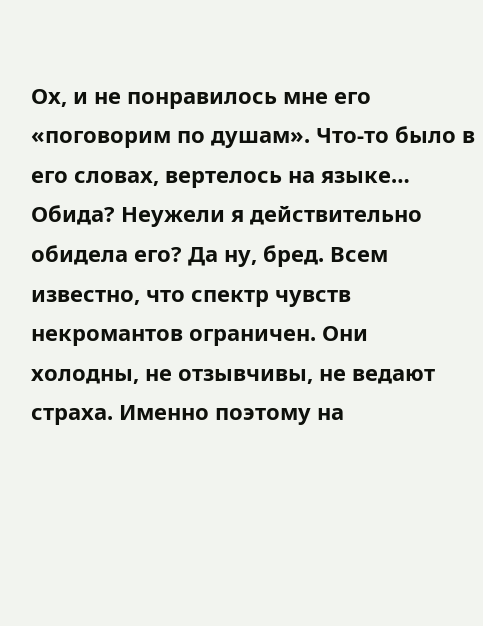Ох, и не понравилось мне его «поговорим по душам». Что-то было в его словах, вертелось на языке… Обида? Неужели я действительно обидела его? Да ну, бред. Всем известно, что спектр чувств некромантов ограничен. Они холодны, не отзывчивы, не ведают страха. Именно поэтому на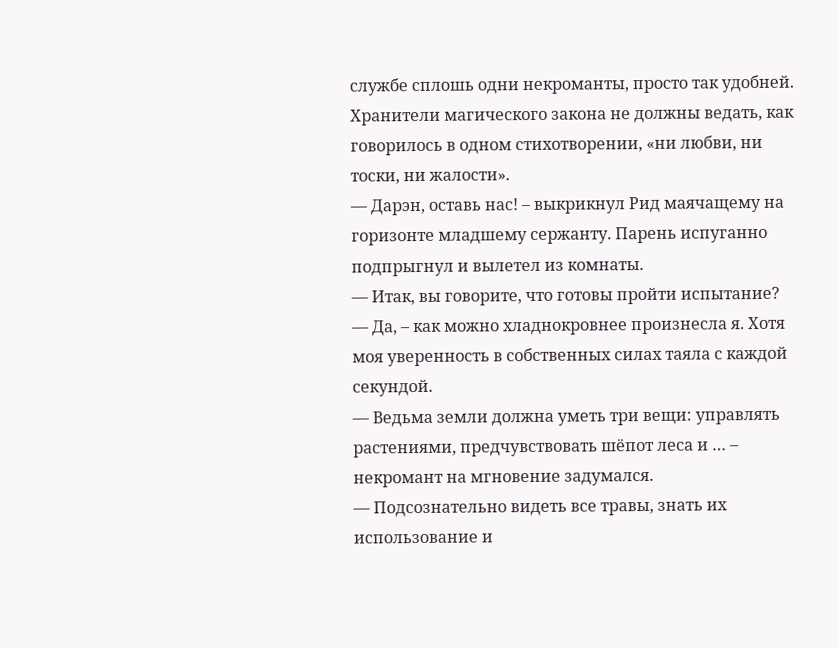службе сплошь одни некроманты, просто так удобней. Хранители магического закона не должны ведать, как говорилось в одном стихотворении, «ни любви, ни тоски, ни жалости».
— Дарэн, оставь нас! – выкрикнул Рид маячащему на горизонте младшему сержанту. Парень испуганно подпрыгнул и вылетел из комнаты.
— Итак, вы говорите, что готовы пройти испытание?
— Да, – как можно хладнокровнее произнесла я. Хотя моя уверенность в собственных силах таяла с каждой секундой.
— Ведьма земли должна уметь три вещи: управлять растениями, предчувствовать шёпот леса и … – некромант на мгновение задумался.
— Подсознательно видеть все травы, знать их использование и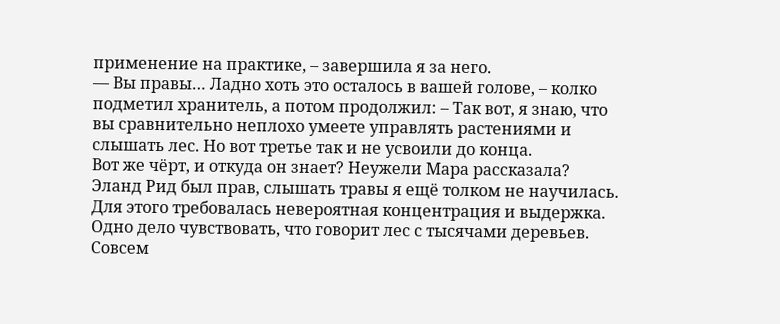применение на практике, – завершила я за него.
— Вы правы… Ладно хоть это осталось в вашей голове, – колко подметил хранитель, а потом продолжил: – Так вот, я знаю, что вы сравнительно неплохо умеете управлять растениями и слышать лес. Но вот третье так и не усвоили до конца.
Вот же чёрт, и откуда он знает? Неужели Мара рассказала?
Эланд Рид был прав, слышать травы я ещё толком не научилась. Для этого требовалась невероятная концентрация и выдержка. Одно дело чувствовать, что говорит лес с тысячами деревьев. Совсем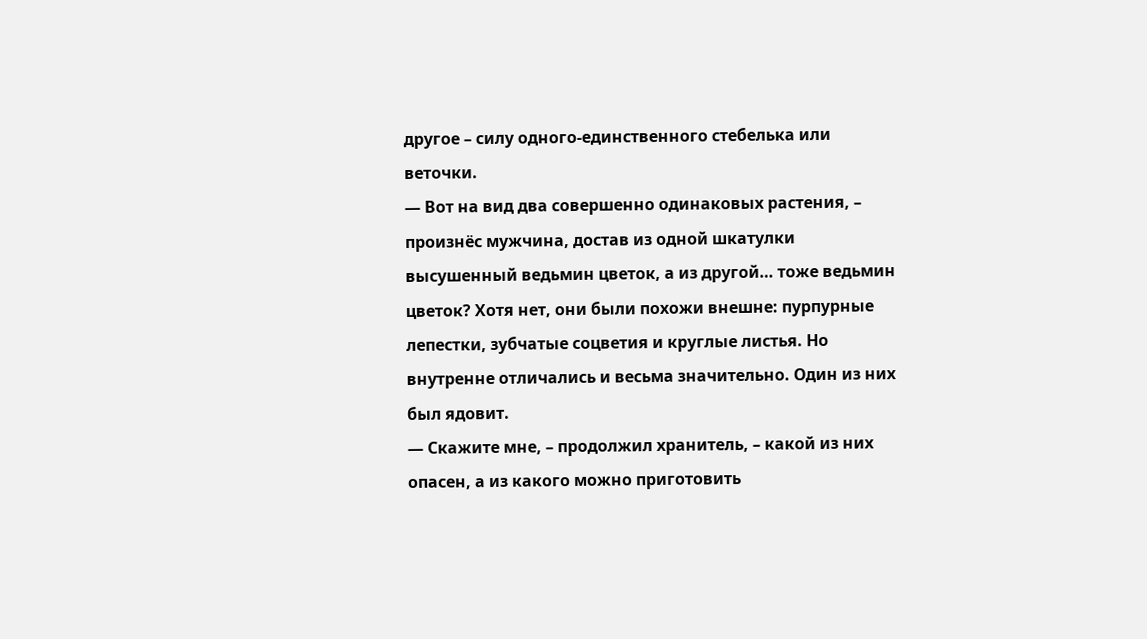другое – силу одного-единственного стебелька или веточки.
— Вот на вид два совершенно одинаковых растения, – произнёс мужчина, достав из одной шкатулки высушенный ведьмин цветок, а из другой… тоже ведьмин цветок? Хотя нет, они были похожи внешне: пурпурные лепестки, зубчатые соцветия и круглые листья. Но внутренне отличались и весьма значительно. Один из них был ядовит.
— Скажите мне, – продолжил хранитель, – какой из них опасен, а из какого можно приготовить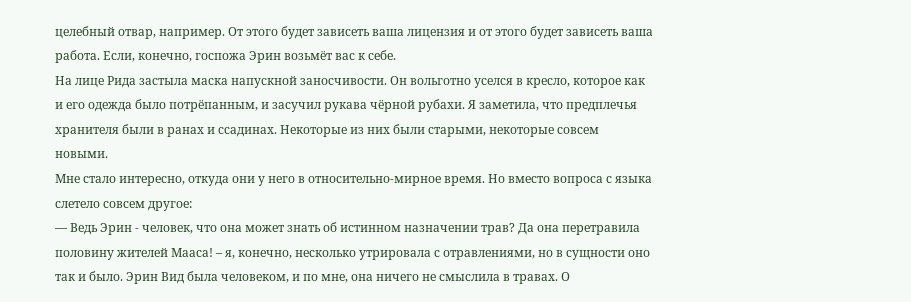целебный отвар, например. От этого будет зависеть ваша лицензия и от этого будет зависеть ваша работа. Если, конечно, госпожа Эрин возьмёт вас к себе.
На лице Рида застыла маска напускной заносчивости. Он вольготно уселся в кресло, которое как и его одежда было потрёпанным, и засучил рукава чёрной рубахи. Я заметила, что предплечья хранителя были в ранах и ссадинах. Некоторые из них были старыми, некоторые совсем новыми.
Мне стало интересно, откуда они у него в относительно-мирное время. Но вместо вопроса с языка слетело совсем другое:
— Ведь Эрин - человек, что она может знать об истинном назначении трав? Да она перетравила половину жителей Мааса! – я, конечно, несколько утрировала с отравлениями, но в сущности оно так и было. Эрин Вид была человеком, и по мне, она ничего не смыслила в травах. О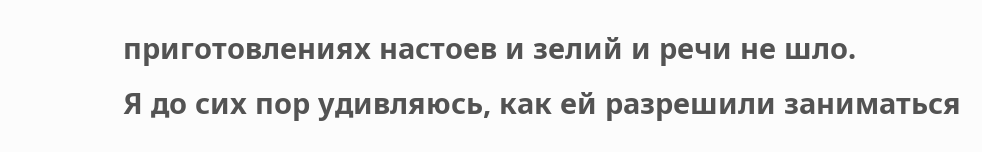приготовлениях настоев и зелий и речи не шло.
Я до сих пор удивляюсь, как ей разрешили заниматься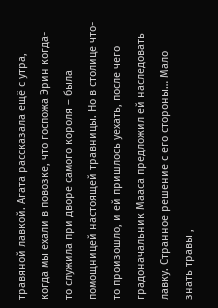травяной лавкой. Агата рассказала ещё с утра, когда мы ехали в повозке, что госпожа Эрин когда-то служила при дворе самого короля – была помощницей настоящей травницы. Но в столице что-то произошло, и ей пришлось уехать, после чего градоначальник Мааса предложил ей наследовать лавку. Странное решение с его стороны… Мало знать травы ,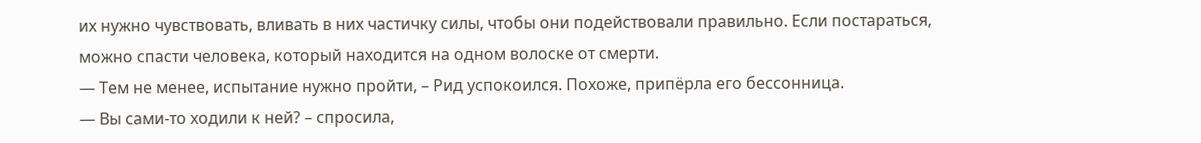их нужно чувствовать, вливать в них частичку силы, чтобы они подействовали правильно. Если постараться, можно спасти человека, который находится на одном волоске от смерти.
— Тем не менее, испытание нужно пройти, – Рид успокоился. Похоже, припёрла его бессонница.
— Вы сами-то ходили к ней? – спросила,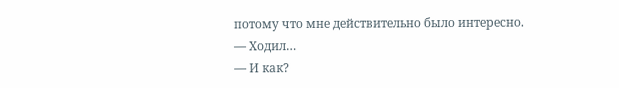потому что мне действительно было интересно.
— Ходил…
— И как?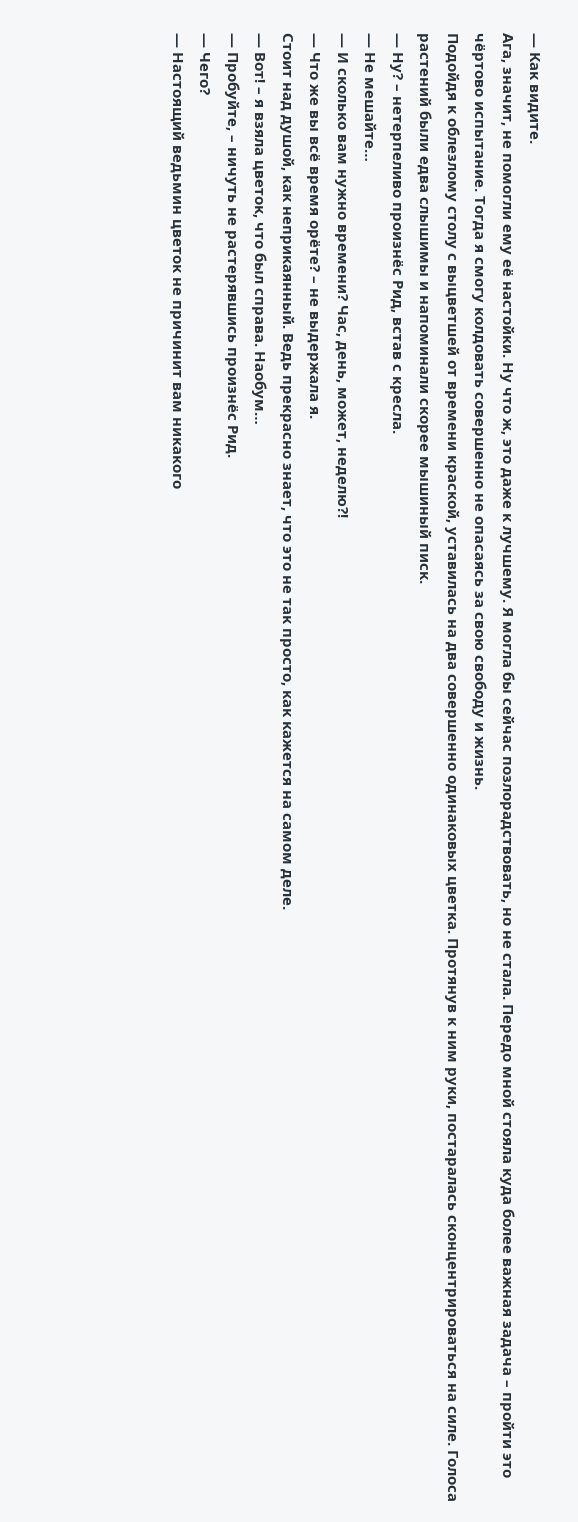— Как видите.
Ага, значит, не помогли ему её настойки. Ну что ж, это даже к лучшему. Я могла бы сейчас позлорадствовать, но не стала. Передо мной стояла куда более важная задача – пройти это чёртово испытание. Тогда я смогу колдовать совершенно не опасаясь за свою свободу и жизнь.
Подойдя к облезлому столу с выцветшей от времени краской, уставилась на два совершенно одинаковых цветка. Протянув к ним руки, постаралась сконцентрироваться на силе. Голоса растений были едва слышимы и напоминали скорее мышиный писк.
— Ну? – нетерпеливо произнёс Рид, встав с кресла.
— Не мешайте…
— И сколько вам нужно времени? Час, день, может, неделю?!
— Что же вы всё время орёте? – не выдержала я.
Стоит над душой, как неприкаянный. Ведь прекрасно знает, что это не так просто, как кажется на самом деле.
— Вот! – я взяла цветок, что был справа. Наобум…
— Пробуйте, – ничуть не растерявшись произнёс Рид.
— Чего?
— Настоящий ведьмин цветок не причинит вам никакого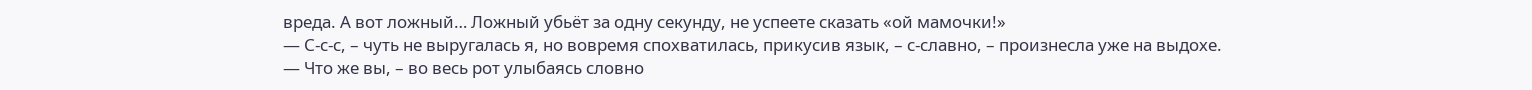вреда. А вот ложный… Ложный убьёт за одну секунду, не успеете сказать «ой мамочки!»
— С-с-с, – чуть не выругалась я, но вовремя спохватилась, прикусив язык, – с-славно, – произнесла уже на выдохе.
— Что же вы, – во весь рот улыбаясь словно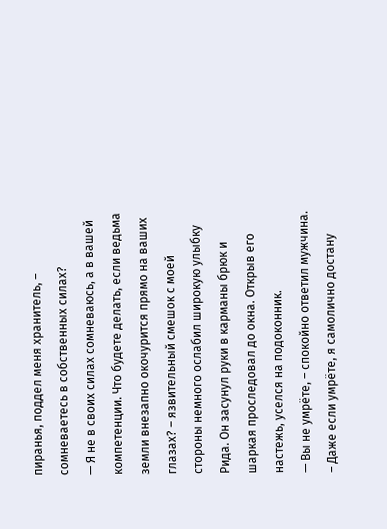пиранья, поддел меня хранитель, – сомневаетесь в собственных силах?
— Я не в своих силах сомневаюсь, а в вашей компетенции. Что будете делать, если ведьма земли внезапно окочурится прямо на ваших глазах? – язвительный смешок с моей стороны немного ослабил широкую улыбку Рида. Он засунул руки в карманы брюк и шаркая проследовал до окна. Открыв его настежь, уселся на подоконник.
— Вы не умрёте, – спокойно ответил мужчина. – Даже если умрёте, я самолично достану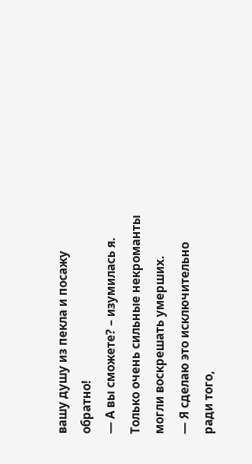вашу душу из пекла и посажу обратно!
— А вы сможете? – изумилась я. Только очень сильные некроманты могли воскрешать умерших.
— Я сделаю это исключительно ради того,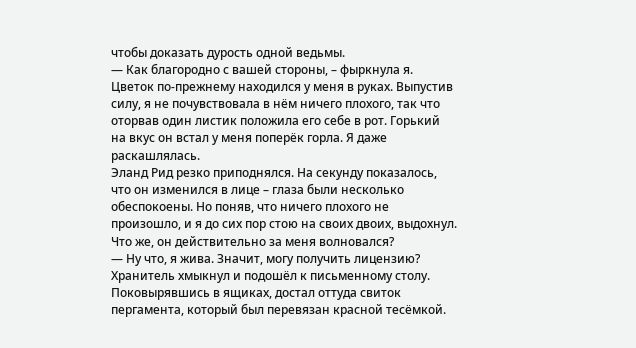чтобы доказать дурость одной ведьмы.
— Как благородно с вашей стороны, – фыркнула я.
Цветок по-прежнему находился у меня в руках. Выпустив силу, я не почувствовала в нём ничего плохого, так что оторвав один листик положила его себе в рот. Горький на вкус он встал у меня поперёк горла. Я даже раскашлялась.
Эланд Рид резко приподнялся. На секунду показалось, что он изменился в лице – глаза были несколько обеспокоены. Но поняв, что ничего плохого не произошло, и я до сих пор стою на своих двоих, выдохнул.
Что же, он действительно за меня волновался?
— Ну что, я жива. Значит, могу получить лицензию?
Хранитель хмыкнул и подошёл к письменному столу. Поковырявшись в ящиках, достал оттуда свиток пергамента, который был перевязан красной тесёмкой.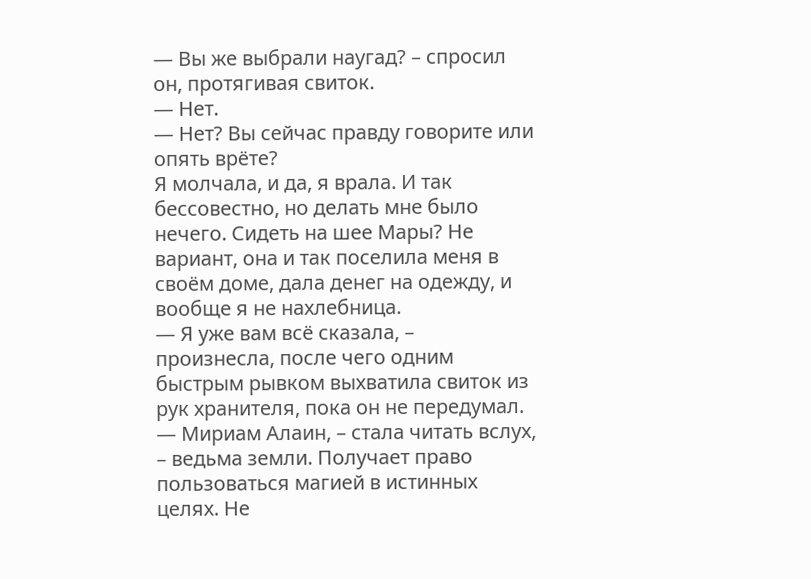— Вы же выбрали наугад? – спросил он, протягивая свиток.
— Нет.
— Нет? Вы сейчас правду говорите или опять врёте?
Я молчала, и да, я врала. И так бессовестно, но делать мне было нечего. Сидеть на шее Мары? Не вариант, она и так поселила меня в своём доме, дала денег на одежду, и вообще я не нахлебница.
— Я уже вам всё сказала, – произнесла, после чего одним быстрым рывком выхватила свиток из рук хранителя, пока он не передумал.
— Мириам Алаин, – стала читать вслух, – ведьма земли. Получает право пользоваться магией в истинных целях. Не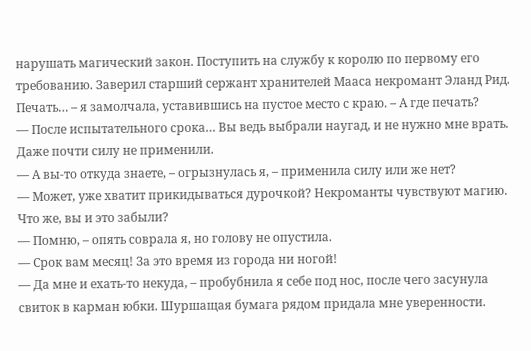нарушать магический закон. Поступить на службу к королю по первому его требованию. Заверил старший сержант хранителей Мааса некромант Эланд Рид. Печать… – я замолчала, уставившись на пустое место с краю. – А где печать?
— После испытательного срока… Вы ведь выбрали наугад, и не нужно мне врать. Даже почти силу не применили.
— А вы-то откуда знаете, – огрызнулась я, – применила силу или же нет?
— Может, уже хватит прикидываться дурочкой? Некроманты чувствуют магию. Что же, вы и это забыли?
— Помню, – опять соврала я, но голову не опустила.
— Срок вам месяц! За это время из города ни ногой!
— Да мне и ехать-то некуда, – пробубнила я себе под нос, после чего засунула свиток в карман юбки. Шуршащая бумага рядом придала мне уверенности.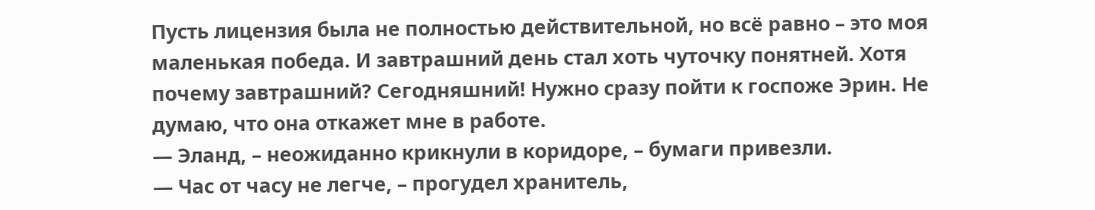Пусть лицензия была не полностью действительной, но всё равно – это моя маленькая победа. И завтрашний день стал хоть чуточку понятней. Хотя почему завтрашний? Сегодняшний! Нужно сразу пойти к госпоже Эрин. Не думаю, что она откажет мне в работе.
— Эланд, – неожиданно крикнули в коридоре, – бумаги привезли.
— Час от часу не легче, – прогудел хранитель,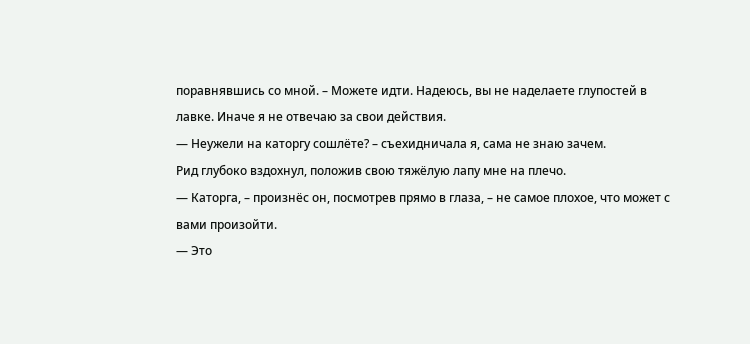поравнявшись со мной. – Можете идти. Надеюсь, вы не наделаете глупостей в лавке. Иначе я не отвечаю за свои действия.
— Неужели на каторгу сошлёте? – съехидничала я, сама не знаю зачем.
Рид глубоко вздохнул, положив свою тяжёлую лапу мне на плечо.
— Каторга, – произнёс он, посмотрев прямо в глаза, – не самое плохое, что может с вами произойти.
— Это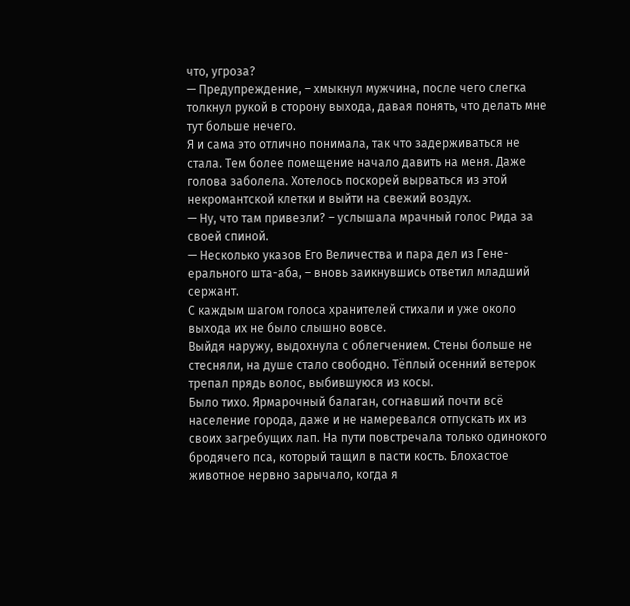что, угроза?
— Предупреждение, – хмыкнул мужчина, после чего слегка толкнул рукой в сторону выхода, давая понять, что делать мне тут больше нечего.
Я и сама это отлично понимала, так что задерживаться не стала. Тем более помещение начало давить на меня. Даже голова заболела. Хотелось поскорей вырваться из этой некромантской клетки и выйти на свежий воздух.
— Ну, что там привезли? – услышала мрачный голос Рида за своей спиной.
— Несколько указов Его Величества и пара дел из Гене-ерального шта-аба, – вновь заикнувшись ответил младший сержант.
С каждым шагом голоса хранителей стихали и уже около выхода их не было слышно вовсе.
Выйдя наружу, выдохнула с облегчением. Стены больше не стесняли, на душе стало свободно. Тёплый осенний ветерок трепал прядь волос, выбившуюся из косы.
Было тихо. Ярмарочный балаган, согнавший почти всё население города, даже и не намеревался отпускать их из своих загребущих лап. На пути повстречала только одинокого бродячего пса, который тащил в пасти кость. Блохастое животное нервно зарычало, когда я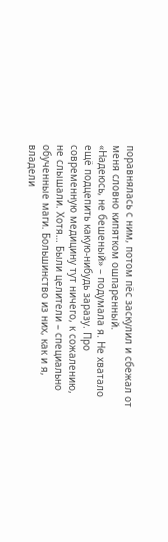поравнялась с ним, потом пёс заскулил и сбежал от меня словно кипятком ошпаренный.
«Надеюсь, не бешеный» – подумала я. Не хватало ещё подцепить какую-нибудь заразу. Про современную медицину тут ничего, к сожалению, не слышали. Хотя… Были целители – специально обученные маги. Большинство из них, как и я, владели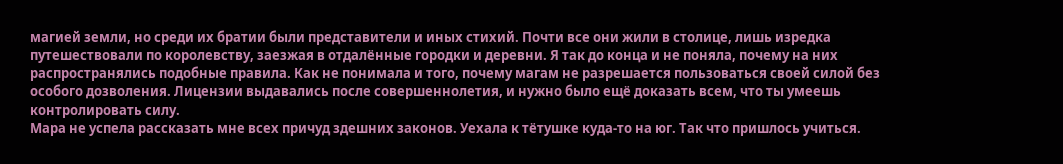магией земли, но среди их братии были представители и иных стихий. Почти все они жили в столице, лишь изредка путешествовали по королевству, заезжая в отдалённые городки и деревни. Я так до конца и не поняла, почему на них распространялись подобные правила. Как не понимала и того, почему магам не разрешается пользоваться своей силой без особого дозволения. Лицензии выдавались после совершеннолетия, и нужно было ещё доказать всем, что ты умеешь контролировать силу.
Мара не успела рассказать мне всех причуд здешних законов. Уехала к тётушке куда-то на юг. Так что пришлось учиться.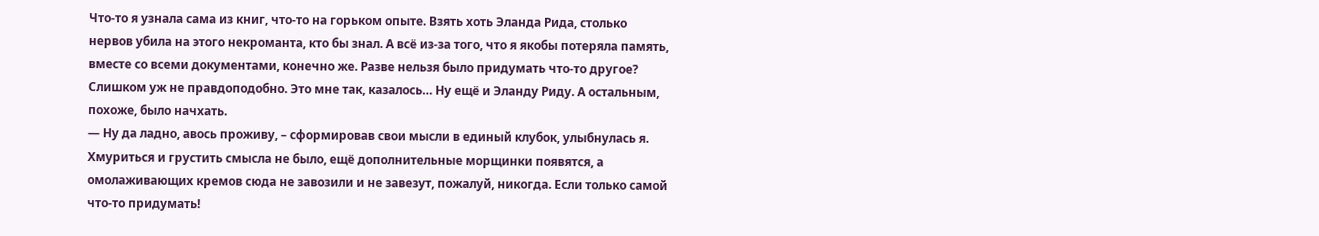Что-то я узнала сама из книг, что-то на горьком опыте. Взять хоть Эланда Рида, столько нервов убила на этого некроманта, кто бы знал. А всё из-за того, что я якобы потеряла память, вместе со всеми документами, конечно же. Разве нельзя было придумать что-то другое? Слишком уж не правдоподобно. Это мне так, казалось… Ну ещё и Эланду Риду. А остальным, похоже, было начхать.
— Ну да ладно, авось проживу, – сформировав свои мысли в единый клубок, улыбнулась я. Хмуриться и грустить смысла не было, ещё дополнительные морщинки появятся, а омолаживающих кремов сюда не завозили и не завезут, пожалуй, никогда. Если только самой что-то придумать!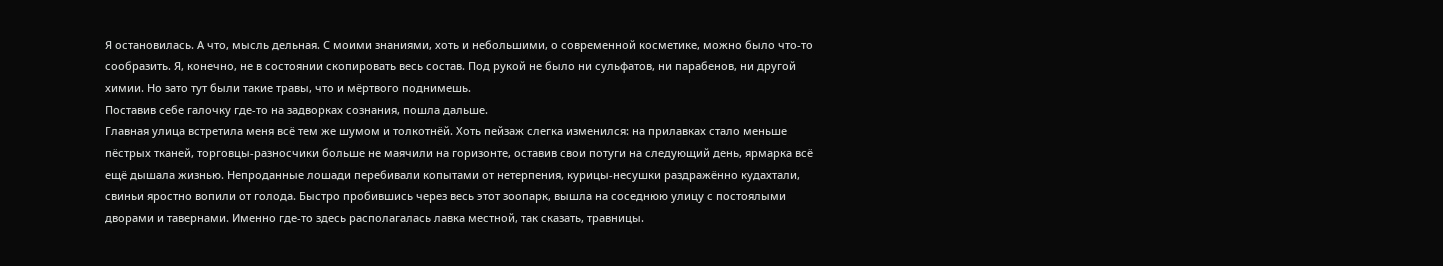Я остановилась. А что, мысль дельная. С моими знаниями, хоть и небольшими, о современной косметике, можно было что-то сообразить. Я, конечно, не в состоянии скопировать весь состав. Под рукой не было ни сульфатов, ни парабенов, ни другой химии. Но зато тут были такие травы, что и мёртвого поднимешь.
Поставив себе галочку где-то на задворках сознания, пошла дальше.
Главная улица встретила меня всё тем же шумом и толкотнёй. Хоть пейзаж слегка изменился: на прилавках стало меньше пёстрых тканей, торговцы-разносчики больше не маячили на горизонте, оставив свои потуги на следующий день, ярмарка всё ещё дышала жизнью. Непроданные лошади перебивали копытами от нетерпения, курицы-несушки раздражённо кудахтали, свиньи яростно вопили от голода. Быстро пробившись через весь этот зоопарк, вышла на соседнюю улицу с постоялыми дворами и тавернами. Именно где-то здесь располагалась лавка местной, так сказать, травницы.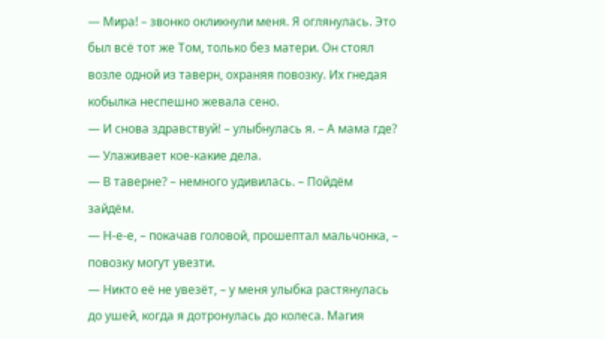— Мира! – звонко окликнули меня. Я оглянулась. Это был всё тот же Том, только без матери. Он стоял возле одной из таверн, охраняя повозку. Их гнедая кобылка неспешно жевала сено.
— И снова здравствуй! – улыбнулась я. – А мама где?
— Улаживает кое-какие дела.
— В таверне? – немного удивилась. – Пойдём зайдём.
— Н-е-е, – покачав головой, прошептал мальчонка, – повозку могут увезти.
— Никто её не увезёт, – у меня улыбка растянулась до ушей, когда я дотронулась до колеса. Магия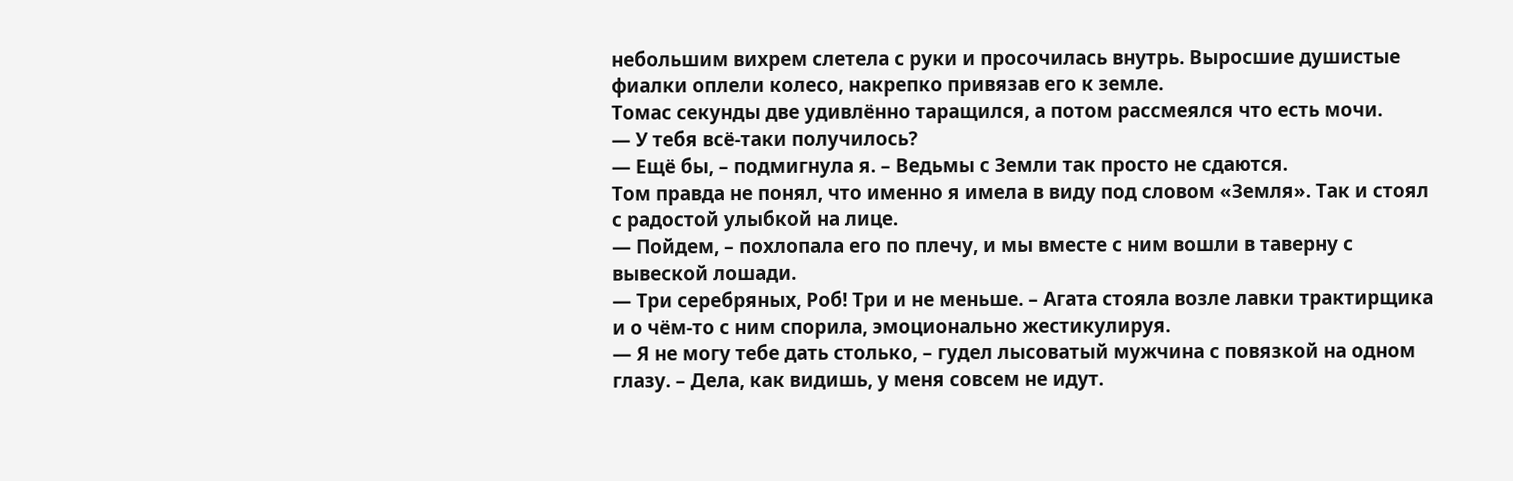небольшим вихрем слетела с руки и просочилась внутрь. Выросшие душистые фиалки оплели колесо, накрепко привязав его к земле.
Томас секунды две удивлённо таращился, а потом рассмеялся что есть мочи.
— У тебя всё-таки получилось?
— Ещё бы, – подмигнула я. – Ведьмы с Земли так просто не сдаются.
Том правда не понял, что именно я имела в виду под словом «Земля». Так и стоял с радостой улыбкой на лице.
— Пойдем, – похлопала его по плечу, и мы вместе с ним вошли в таверну с вывеской лошади.
— Три серебряных, Роб! Три и не меньше. – Агата стояла возле лавки трактирщика и о чём-то с ним спорила, эмоционально жестикулируя.
— Я не могу тебе дать столько, – гудел лысоватый мужчина с повязкой на одном глазу. – Дела, как видишь, у меня совсем не идут.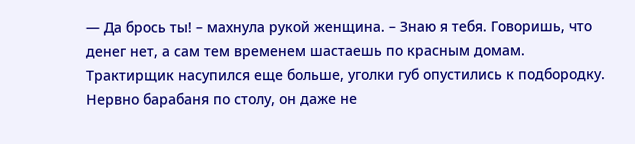— Да брось ты! – махнула рукой женщина. – Знаю я тебя. Говоришь, что денег нет, а сам тем временем шастаешь по красным домам.
Трактирщик насупился еще больше, уголки губ опустились к подбородку. Нервно барабаня по столу, он даже не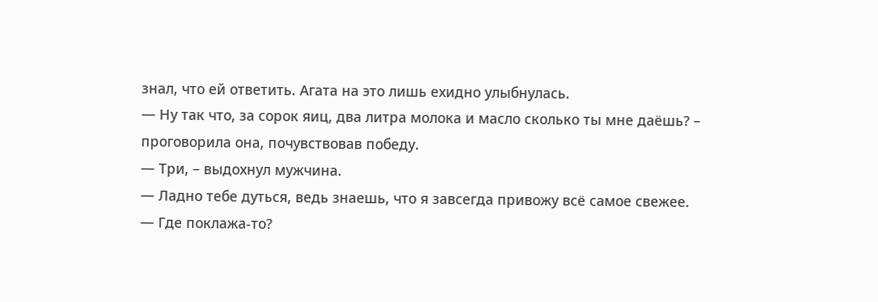знал, что ей ответить. Агата на это лишь ехидно улыбнулась.
— Ну так что, за сорок яиц, два литра молока и масло сколько ты мне даёшь? – проговорила она, почувствовав победу.
— Три, – выдохнул мужчина.
— Ладно тебе дуться, ведь знаешь, что я завсегда привожу всё самое свежее.
— Где поклажа-то?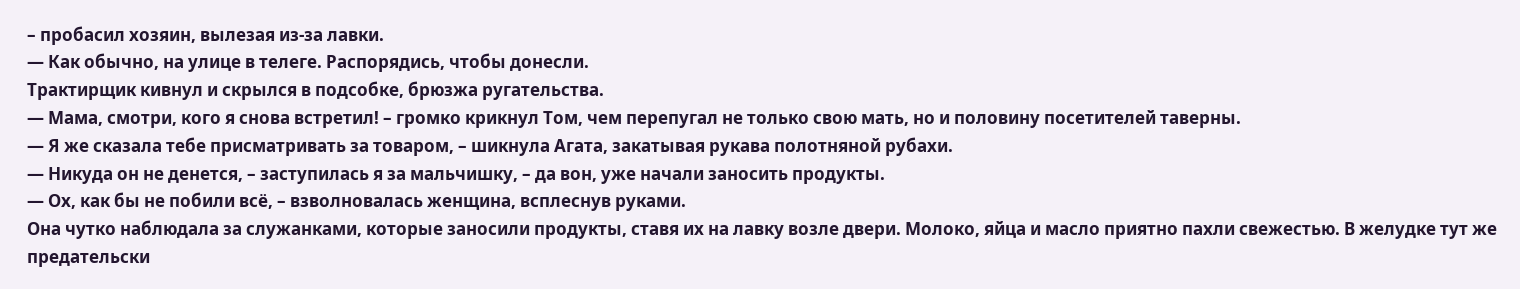– пробасил хозяин, вылезая из-за лавки.
— Как обычно, на улице в телеге. Распорядись, чтобы донесли.
Трактирщик кивнул и скрылся в подсобке, брюзжа ругательства.
— Мама, смотри, кого я снова встретил! – громко крикнул Том, чем перепугал не только свою мать, но и половину посетителей таверны.
— Я же сказала тебе присматривать за товаром, – шикнула Агата, закатывая рукава полотняной рубахи.
— Никуда он не денется, – заступилась я за мальчишку, – да вон, уже начали заносить продукты.
— Ох, как бы не побили всё, – взволновалась женщина, всплеснув руками.
Она чутко наблюдала за служанками, которые заносили продукты, ставя их на лавку возле двери. Молоко, яйца и масло приятно пахли свежестью. В желудке тут же предательски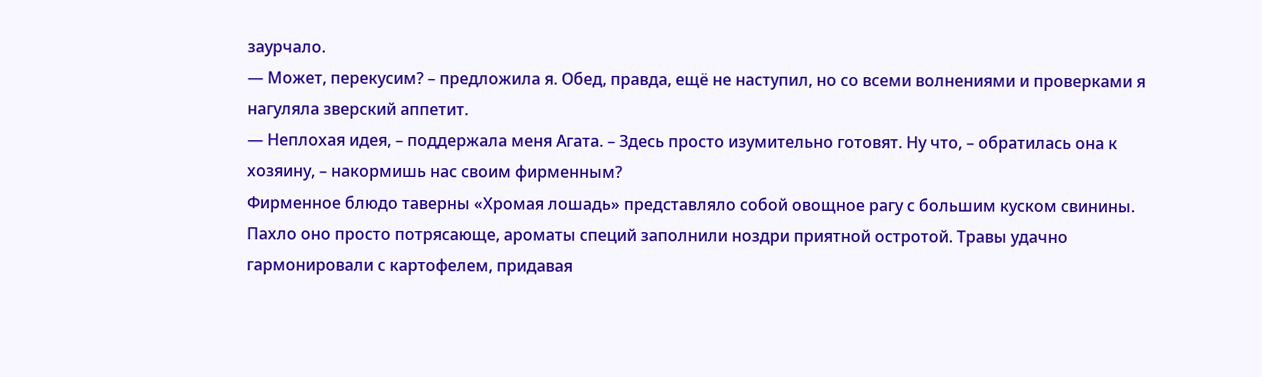заурчало.
— Может, перекусим? – предложила я. Обед, правда, ещё не наступил, но со всеми волнениями и проверками я нагуляла зверский аппетит.
— Неплохая идея, – поддержала меня Агата. – Здесь просто изумительно готовят. Ну что, – обратилась она к хозяину, – накормишь нас своим фирменным?
Фирменное блюдо таверны «Хромая лошадь» представляло собой овощное рагу с большим куском свинины. Пахло оно просто потрясающе, ароматы специй заполнили ноздри приятной остротой. Травы удачно гармонировали с картофелем, придавая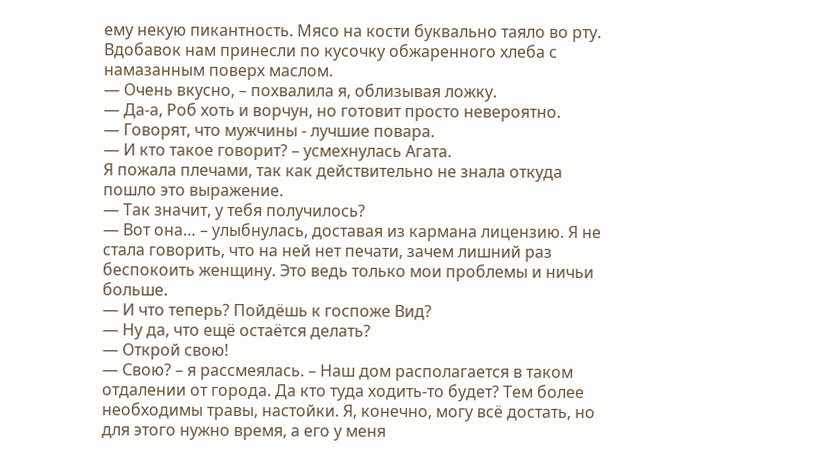ему некую пикантность. Мясо на кости буквально таяло во рту. Вдобавок нам принесли по кусочку обжаренного хлеба с намазанным поверх маслом.
— Очень вкусно, – похвалила я, облизывая ложку.
— Да-а, Роб хоть и ворчун, но готовит просто невероятно.
— Говорят, что мужчины - лучшие повара.
— И кто такое говорит? – усмехнулась Агата.
Я пожала плечами, так как действительно не знала откуда пошло это выражение.
— Так значит, у тебя получилось?
— Вот она… – улыбнулась, доставая из кармана лицензию. Я не стала говорить, что на ней нет печати, зачем лишний раз беспокоить женщину. Это ведь только мои проблемы и ничьи больше.
— И что теперь? Пойдёшь к госпоже Вид?
— Ну да, что ещё остаётся делать?
— Открой свою!
— Свою? – я рассмеялась. – Наш дом располагается в таком отдалении от города. Да кто туда ходить-то будет? Тем более необходимы травы, настойки. Я, конечно, могу всё достать, но для этого нужно время, а его у меня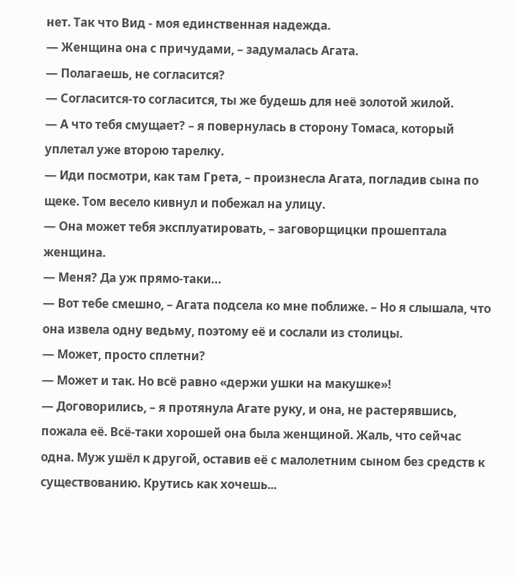нет. Так что Вид - моя единственная надежда.
— Женщина она с причудами, – задумалась Агата.
— Полагаешь, не согласится?
— Согласится-то согласится, ты же будешь для неё золотой жилой.
— А что тебя смущает? – я повернулась в сторону Томаса, который уплетал уже второю тарелку.
— Иди посмотри, как там Грета, – произнесла Агата, погладив сына по щеке. Том весело кивнул и побежал на улицу.
— Она может тебя эксплуатировать, – заговорщицки прошептала женщина.
— Меня? Да уж прямо-таки…
— Вот тебе смешно, – Агата подсела ко мне поближе. – Но я слышала, что она извела одну ведьму, поэтому её и сослали из столицы.
— Может, просто сплетни?
— Может и так. Но всё равно «держи ушки на макушке»!
— Договорились, – я протянула Агате руку, и она, не растерявшись, пожала её. Всё-таки хорошей она была женщиной. Жаль, что сейчас одна. Муж ушёл к другой, оставив её с малолетним сыном без средств к существованию. Крутись как хочешь...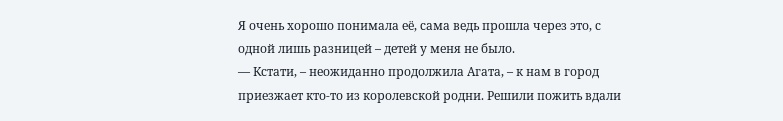Я очень хорошо понимала её, сама ведь прошла через это, с одной лишь разницей – детей у меня не было.
— Кстати, – неожиданно продолжила Агата, – к нам в город приезжает кто-то из королевской родни. Решили пожить вдали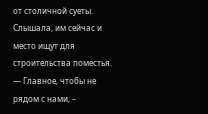от столичной суеты. Слышала, им сейчас и место ищут для строительства поместья.
— Главное, чтобы не рядом с нами, –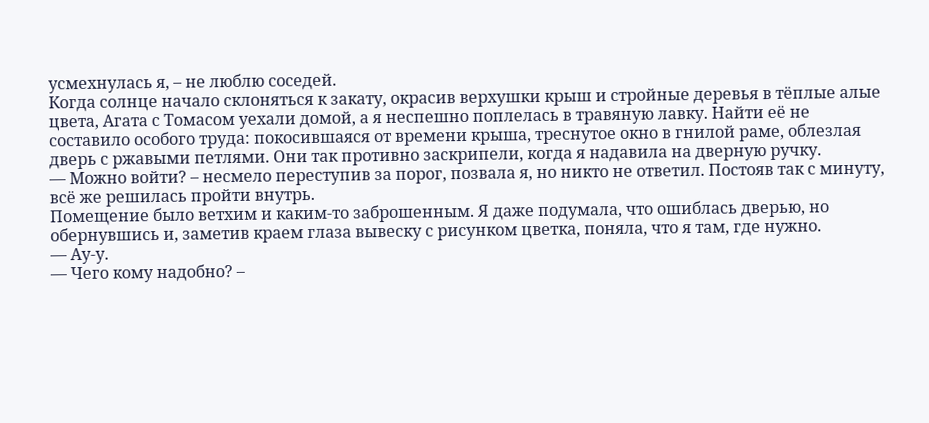усмехнулась я, – не люблю соседей.
Когда солнце начало склоняться к закату, окрасив верхушки крыш и стройные деревья в тёплые алые цвета, Агата с Томасом уехали домой, а я неспешно поплелась в травяную лавку. Найти её не составило особого труда: покосившаяся от времени крыша, треснутое окно в гнилой раме, облезлая дверь с ржавыми петлями. Они так противно заскрипели, когда я надавила на дверную ручку.
— Можно войти? – несмело переступив за порог, позвала я, но никто не ответил. Постояв так с минуту, всё же решилась пройти внутрь.
Помещение было ветхим и каким-то заброшенным. Я даже подумала, что ошиблась дверью, но обернувшись и, заметив краем глаза вывеску с рисунком цветка, поняла, что я там, где нужно.
— Ау-у.
— Чего кому надобно? –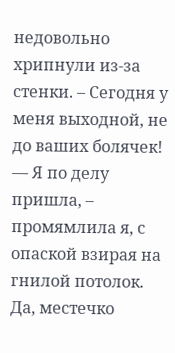недовольно хрипнули из-за стенки. – Сегодня у меня выходной, не до ваших болячек!
— Я по делу пришла, – промямлила я, с опаской взирая на гнилой потолок.
Да, местечко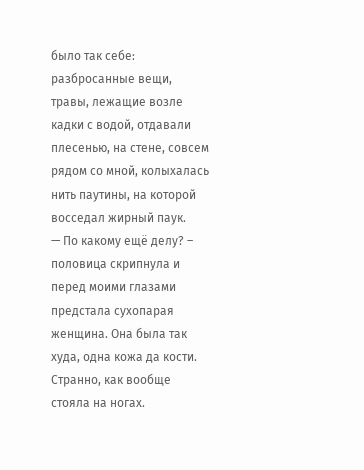было так себе: разбросанные вещи, травы, лежащие возле кадки с водой, отдавали плесенью, на стене, совсем рядом со мной, колыхалась нить паутины, на которой восседал жирный паук.
— По какому ещё делу? – половица скрипнула и перед моими глазами предстала сухопарая женщина. Она была так худа, одна кожа да кости. Странно, как вообще стояла на ногах.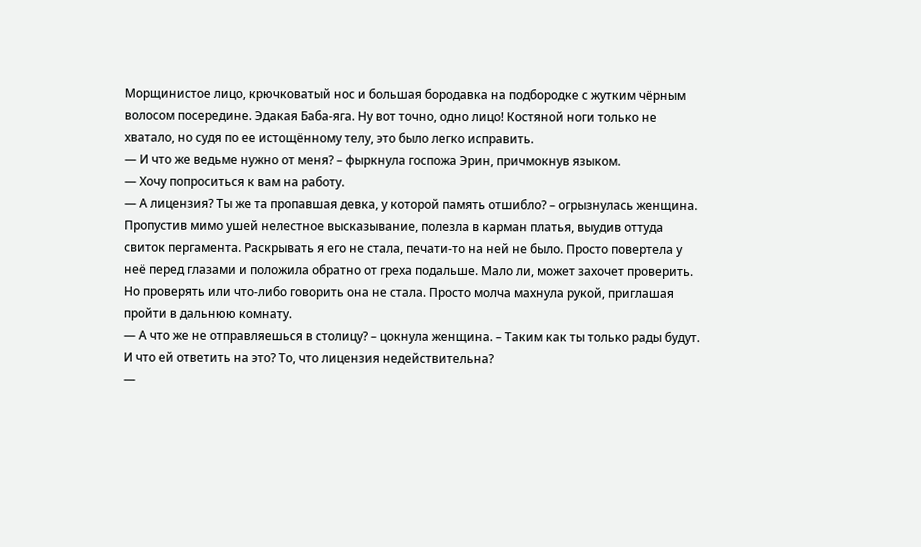Морщинистое лицо, крючковатый нос и большая бородавка на подбородке с жутким чёрным волосом посередине. Эдакая Баба-яга. Ну вот точно, одно лицо! Костяной ноги только не хватало, но судя по ее истощённому телу, это было легко исправить.
— И что же ведьме нужно от меня? – фыркнула госпожа Эрин, причмокнув языком.
— Хочу попроситься к вам на работу.
— А лицензия? Ты же та пропавшая девка, у которой память отшибло? – огрызнулась женщина.
Пропустив мимо ушей нелестное высказывание, полезла в карман платья, выудив оттуда свиток пергамента. Раскрывать я его не стала, печати-то на ней не было. Просто повертела у неё перед глазами и положила обратно от греха подальше. Мало ли, может захочет проверить. Но проверять или что-либо говорить она не стала. Просто молча махнула рукой, приглашая пройти в дальнюю комнату.
— А что же не отправляешься в столицу? – цокнула женщина. – Таким как ты только рады будут.
И что ей ответить на это? То, что лицензия недействительна?
—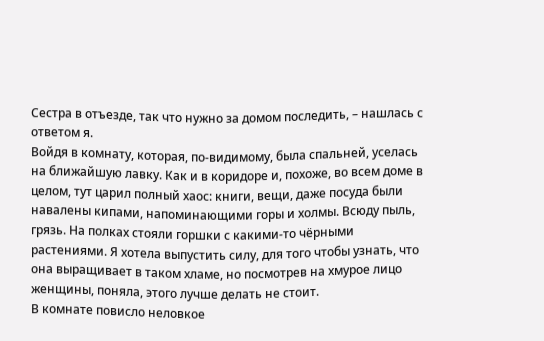Сестра в отъезде, так что нужно за домом последить, – нашлась с ответом я.
Войдя в комнату, которая, по-видимому, была спальней, уселась на ближайшую лавку. Как и в коридоре и, похоже, во всем доме в целом, тут царил полный хаос: книги, вещи, даже посуда были навалены кипами, напоминающими горы и холмы. Всюду пыль, грязь. На полках стояли горшки с какими-то чёрными растениями. Я хотела выпустить силу, для того чтобы узнать, что она выращивает в таком хламе, но посмотрев на хмурое лицо женщины, поняла, этого лучше делать не стоит.
В комнате повисло неловкое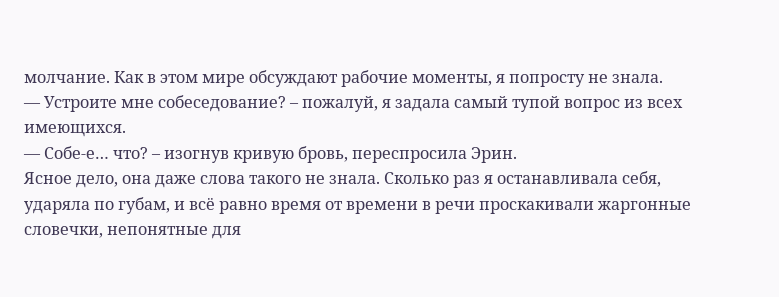молчание. Как в этом мире обсуждают рабочие моменты, я попросту не знала.
— Устроите мне собеседование? – пожалуй, я задала самый тупой вопрос из всех имеющихся.
— Собе-е… что? – изогнув кривую бровь, переспросила Эрин.
Ясное дело, она даже слова такого не знала. Сколько раз я останавливала себя, ударяла по губам, и всё равно время от времени в речи проскакивали жаргонные словечки, непонятные для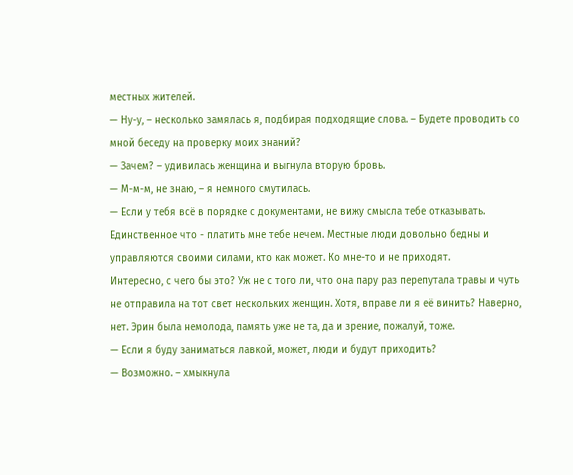местных жителей.
— Ну-у, – несколько замялась я, подбирая подходящие слова. – Будете проводить со мной беседу на проверку моих знаний?
— Зачем? – удивилась женщина и выгнула вторую бровь.
— М-м-м, не знаю, – я немного смутилась.
— Если у тебя всё в порядке с документами, не вижу смысла тебе отказывать. Единственное что - платить мне тебе нечем. Местные люди довольно бедны и управляются своими силами, кто как может. Ко мне-то и не приходят.
Интересно, с чего бы это? Уж не с того ли, что она пару раз перепутала травы и чуть не отправила на тот свет нескольких женщин. Хотя, вправе ли я её винить? Наверно, нет. Эрин была немолода, память уже не та, да и зрение, пожалуй, тоже.
— Если я буду заниматься лавкой, может, люди и будут приходить?
— Возможно. – хмыкнула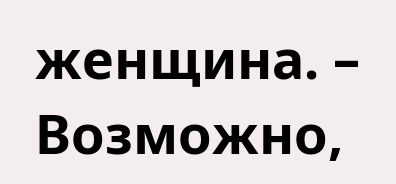женщина. – Возможно,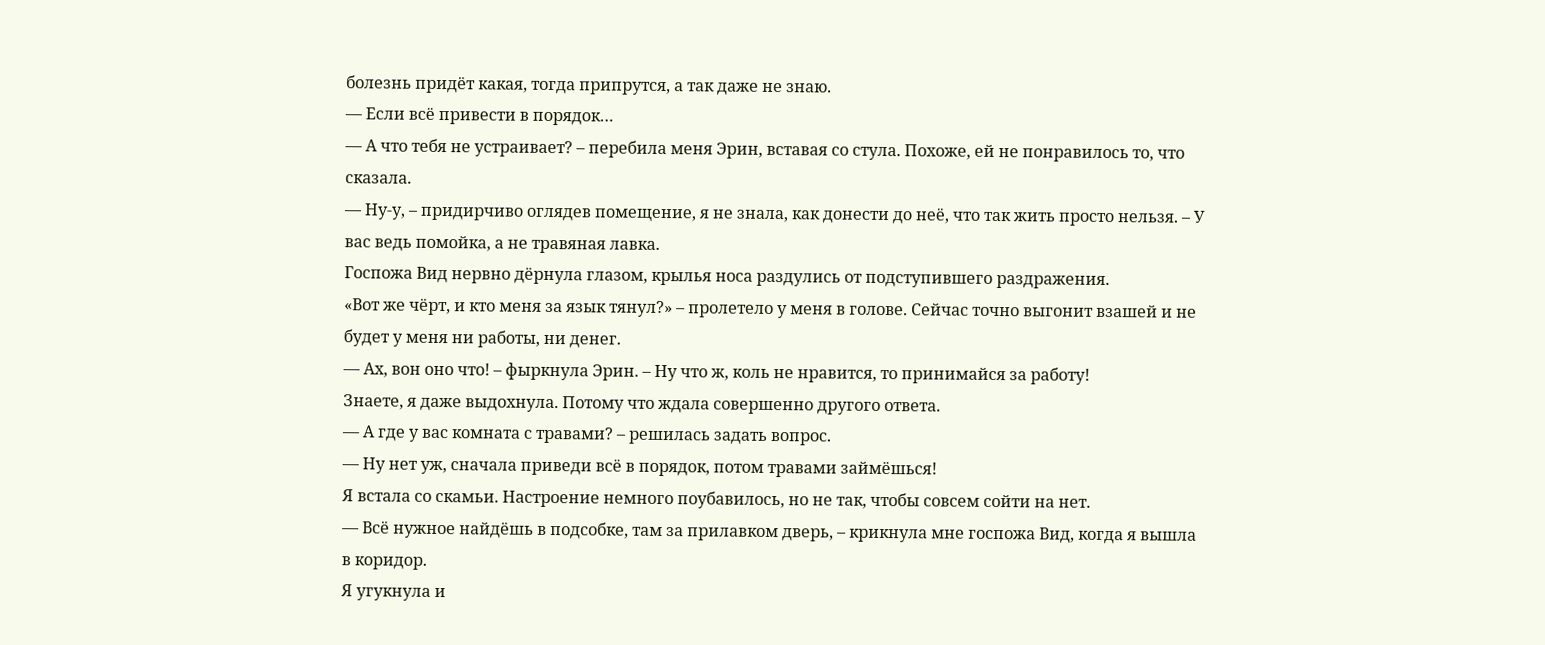болезнь придёт какая, тогда припрутся, а так даже не знаю.
— Если всё привести в порядок…
— А что тебя не устраивает? – перебила меня Эрин, вставая со стула. Похоже, ей не понравилось то, что сказала.
— Ну-у, – придирчиво оглядев помещение, я не знала, как донести до неё, что так жить просто нельзя. – У вас ведь помойка, а не травяная лавка.
Госпожа Вид нервно дёрнула глазом, крылья носа раздулись от подступившего раздражения.
«Вот же чёрт, и кто меня за язык тянул?» – пролетело у меня в голове. Сейчас точно выгонит взашей и не будет у меня ни работы, ни денег.
— Ах, вон оно что! – фыркнула Эрин. – Ну что ж, коль не нравится, то принимайся за работу!
Знаете, я даже выдохнула. Потому что ждала совершенно другого ответа.
— А где у вас комната с травами? – решилась задать вопрос.
— Ну нет уж, сначала приведи всё в порядок, потом травами займёшься!
Я встала со скамьи. Настроение немного поубавилось, но не так, чтобы совсем сойти на нет.
— Всё нужное найдёшь в подсобке, там за прилавком дверь, – крикнула мне госпожа Вид, когда я вышла в коридор.
Я угукнула и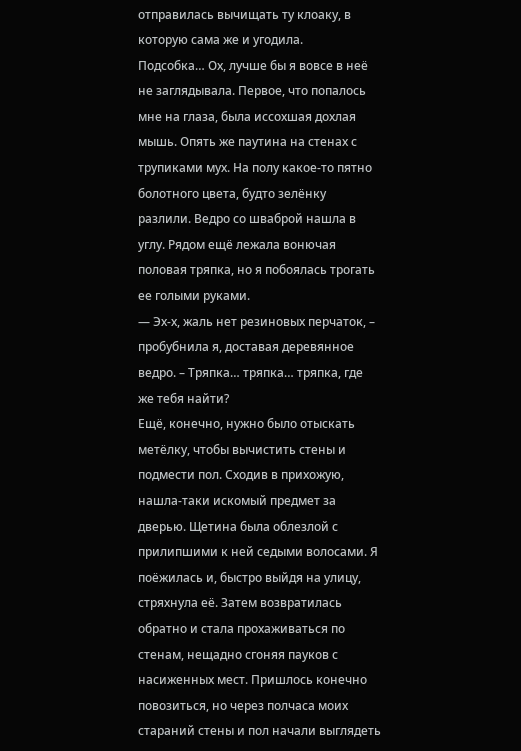отправилась вычищать ту клоаку, в которую сама же и угодила.
Подсобка… Ох, лучше бы я вовсе в неё не заглядывала. Первое, что попалось мне на глаза, была иссохшая дохлая мышь. Опять же паутина на стенах с трупиками мух. На полу какое-то пятно болотного цвета, будто зелёнку разлили. Ведро со шваброй нашла в углу. Рядом ещё лежала вонючая половая тряпка, но я побоялась трогать ее голыми руками.
— Эх-х, жаль нет резиновых перчаток, – пробубнила я, доставая деревянное ведро. – Тряпка… тряпка… тряпка, где же тебя найти?
Ещё, конечно, нужно было отыскать метёлку, чтобы вычистить стены и подмести пол. Сходив в прихожую, нашла-таки искомый предмет за дверью. Щетина была облезлой с прилипшими к ней седыми волосами. Я поёжилась и, быстро выйдя на улицу, стряхнула её. Затем возвратилась обратно и стала прохаживаться по стенам, нещадно сгоняя пауков с насиженных мест. Пришлось конечно повозиться, но через полчаса моих стараний стены и пол начали выглядеть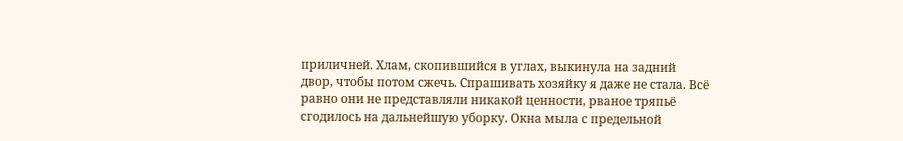приличней. Хлам, скопившийся в углах, выкинула на задний двор, чтобы потом сжечь. Спрашивать хозяйку я даже не стала. Всё равно они не представляли никакой ценности, рваное тряпьё сгодилось на дальнейшую уборку. Окна мыла с предельной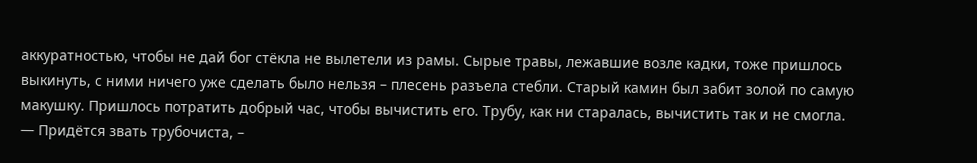аккуратностью, чтобы не дай бог стёкла не вылетели из рамы. Сырые травы, лежавшие возле кадки, тоже пришлось выкинуть, с ними ничего уже сделать было нельзя – плесень разъела стебли. Старый камин был забит золой по самую макушку. Пришлось потратить добрый час, чтобы вычистить его. Трубу, как ни старалась, вычистить так и не смогла.
— Придётся звать трубочиста, –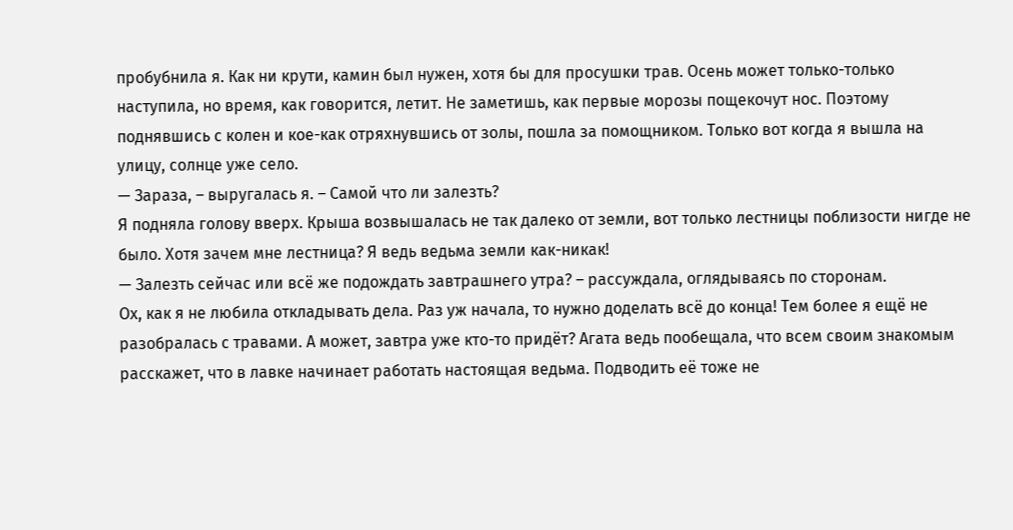пробубнила я. Как ни крути, камин был нужен, хотя бы для просушки трав. Осень может только-только наступила, но время, как говорится, летит. Не заметишь, как первые морозы пощекочут нос. Поэтому поднявшись с колен и кое-как отряхнувшись от золы, пошла за помощником. Только вот когда я вышла на улицу, солнце уже село.
— Зараза, – выругалась я. – Самой что ли залезть?
Я подняла голову вверх. Крыша возвышалась не так далеко от земли, вот только лестницы поблизости нигде не было. Хотя зачем мне лестница? Я ведь ведьма земли как-никак!
— Залезть сейчас или всё же подождать завтрашнего утра? – рассуждала, оглядываясь по сторонам.
Ох, как я не любила откладывать дела. Раз уж начала, то нужно доделать всё до конца! Тем более я ещё не разобралась с травами. А может, завтра уже кто-то придёт? Агата ведь пообещала, что всем своим знакомым расскажет, что в лавке начинает работать настоящая ведьма. Подводить её тоже не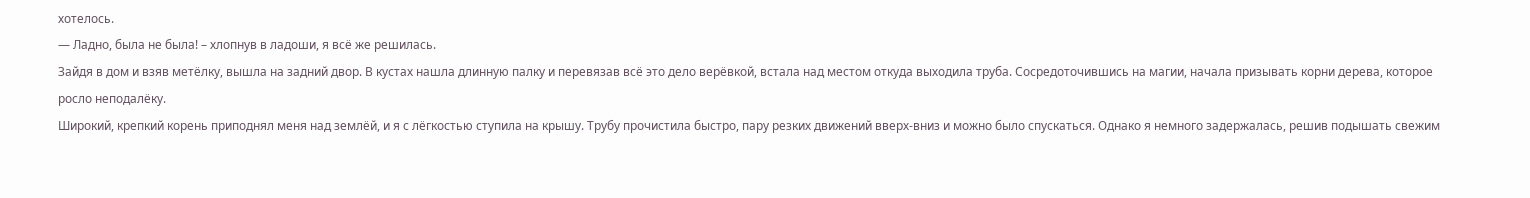хотелось.
— Ладно, была не была! – хлопнув в ладоши, я всё же решилась.
Зайдя в дом и взяв метёлку, вышла на задний двор. В кустах нашла длинную палку и перевязав всё это дело верёвкой, встала над местом откуда выходила труба. Сосредоточившись на магии, начала призывать корни дерева, которое росло неподалёку.
Широкий, крепкий корень приподнял меня над землёй, и я с лёгкостью ступила на крышу. Трубу прочистила быстро, пару резких движений вверх-вниз и можно было спускаться. Однако я немного задержалась, решив подышать свежим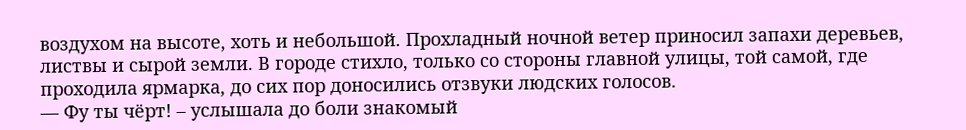воздухом на высоте, хоть и небольшой. Прохладный ночной ветер приносил запахи деревьев, листвы и сырой земли. В городе стихло, только со стороны главной улицы, той самой, где проходила ярмарка, до сих пор доносились отзвуки людских голосов.
— Фу ты чёрт! – услышала до боли знакомый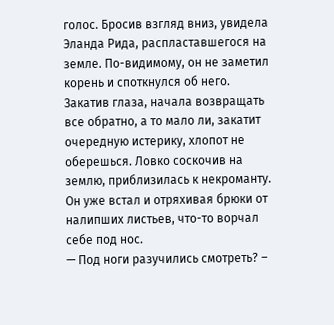голос. Бросив взгляд вниз, увидела Эланда Рида, распластавшегося на земле. По-видимому, он не заметил корень и споткнулся об него. Закатив глаза, начала возвращать все обратно, а то мало ли, закатит очередную истерику, хлопот не оберешься. Ловко соскочив на землю, приблизилась к некроманту. Он уже встал и отряхивая брюки от налипших листьев, что-то ворчал себе под нос.
— Под ноги разучились смотреть? –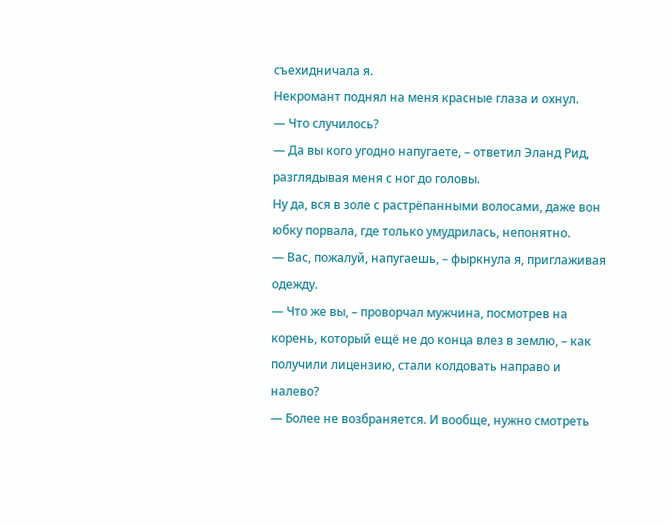съехидничала я.
Некромант поднял на меня красные глаза и охнул.
— Что случилось?
— Да вы кого угодно напугаете, – ответил Эланд Рид, разглядывая меня с ног до головы.
Ну да, вся в золе с растрёпанными волосами, даже вон юбку порвала, где только умудрилась, непонятно.
— Вас, пожалуй, напугаешь, – фыркнула я, приглаживая одежду.
— Что же вы, – проворчал мужчина, посмотрев на корень, который ещё не до конца влез в землю, – как получили лицензию, стали колдовать направо и налево?
— Более не возбраняется. И вообще, нужно смотреть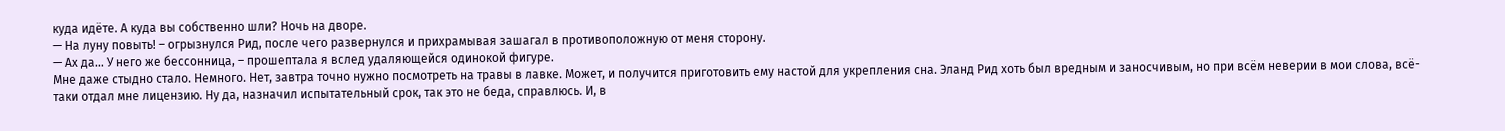куда идёте. А куда вы собственно шли? Ночь на дворе.
— На луну повыть! – огрызнулся Рид, после чего развернулся и прихрамывая зашагал в противоположную от меня сторону.
— Ах да... У него же бессонница, – прошептала я вслед удаляющейся одинокой фигуре.
Мне даже стыдно стало. Немного. Нет, завтра точно нужно посмотреть на травы в лавке. Может, и получится приготовить ему настой для укрепления сна. Эланд Рид хоть был вредным и заносчивым, но при всём неверии в мои слова, всё-таки отдал мне лицензию. Ну да, назначил испытательный срок, так это не беда, справлюсь. И, в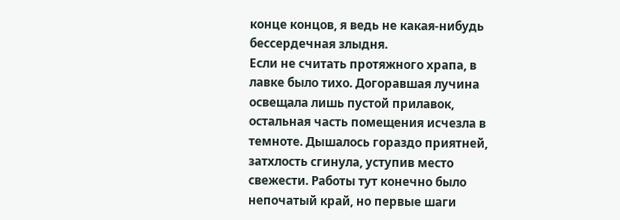конце концов, я ведь не какая-нибудь бессердечная злыдня.
Если не считать протяжного храпа, в лавке было тихо. Догоравшая лучина освещала лишь пустой прилавок, остальная часть помещения исчезла в темноте. Дышалось гораздо приятней, затхлость сгинула, уступив место свежести. Работы тут конечно было непочатый край, но первые шаги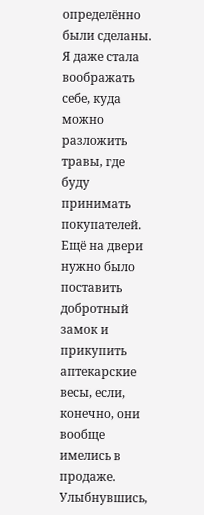определённо были сделаны. Я даже стала воображать себе, куда можно разложить травы, где буду принимать покупателей. Ещё на двери нужно было поставить добротный замок и прикупить аптекарские весы, если, конечно, они вообще имелись в продаже.
Улыбнувшись,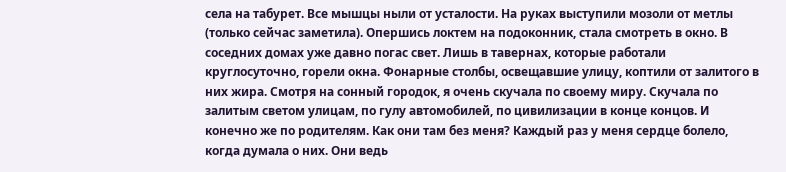села на табурет. Все мышцы ныли от усталости. На руках выступили мозоли от метлы (только сейчас заметила). Опершись локтем на подоконник, стала смотреть в окно. В соседних домах уже давно погас свет. Лишь в тавернах, которые работали круглосуточно, горели окна. Фонарные столбы, освещавшие улицу, коптили от залитого в них жира. Смотря на сонный городок, я очень скучала по своему миру. Скучала по залитым светом улицам, по гулу автомобилей, по цивилизации в конце концов. И конечно же по родителям. Как они там без меня? Каждый раз у меня сердце болело, когда думала о них. Они ведь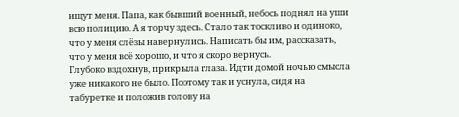ищут меня. Папа, как бывший военный, небось поднял на уши всю полицию. А я торчу здесь. Стало так тоскливо и одиноко, что у меня слёзы навернулись. Написать бы им, рассказать, что у меня всё хорошо, и что я скоро вернусь.
Глубоко вздохнув, прикрыла глаза. Идти домой ночью смысла уже никакого не было. Поэтому так и уснула, сидя на табуретке и положив голову на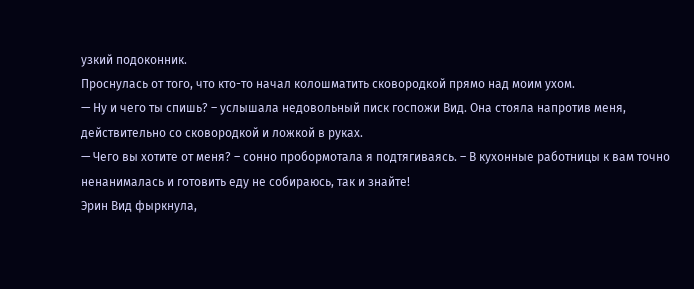узкий подоконник.
Проснулась от того, что кто-то начал колошматить сковородкой прямо над моим ухом.
— Ну и чего ты спишь? – услышала недовольный писк госпожи Вид. Она стояла напротив меня, действительно со сковородкой и ложкой в руках.
— Чего вы хотите от меня? – сонно пробормотала я подтягиваясь. – В кухонные работницы к вам точно ненанималась и готовить еду не собираюсь, так и знайте!
Эрин Вид фыркнула,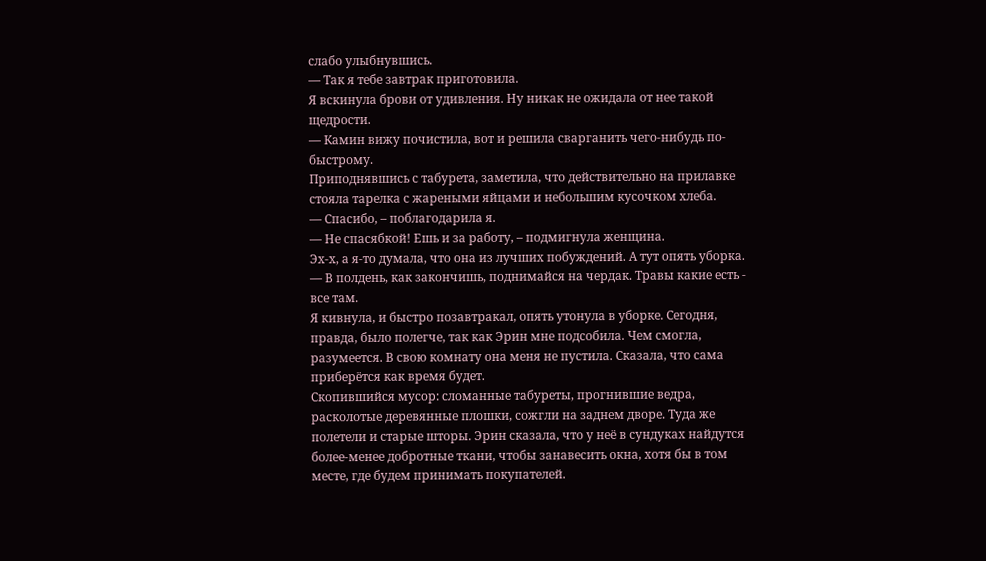слабо улыбнувшись.
— Так я тебе завтрак приготовила.
Я вскинула брови от удивления. Ну никак не ожидала от нее такой щедрости.
— Камин вижу почистила, вот и решила сварганить чего-нибудь по-быстрому.
Приподнявшись с табурета, заметила, что действительно на прилавке стояла тарелка с жареными яйцами и небольшим кусочком хлеба.
— Спасибо, – поблагодарила я.
— Не спасябкой! Ешь и за работу, – подмигнула женщина.
Эх-х, а я-то думала, что она из лучших побуждений. А тут опять уборка.
— В полдень, как закончишь, поднимайся на чердак. Травы какие есть - все там.
Я кивнула, и быстро позавтракал, опять утонула в уборке. Сегодня, правда, было полегче, так как Эрин мне подсобила. Чем смогла, разумеется. В свою комнату она меня не пустила. Сказала, что сама приберётся как время будет.
Скопившийся мусор: сломанные табуреты, прогнившие ведра, расколотые деревянные плошки, сожгли на заднем дворе. Туда же полетели и старые шторы. Эрин сказала, что у неё в сундуках найдутся более-менее добротные ткани, чтобы занавесить окна, хотя бы в том месте, где будем принимать покупателей.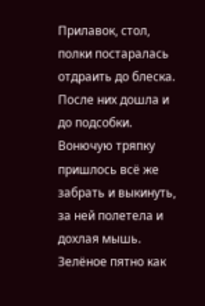Прилавок, стол, полки постаралась отдраить до блеска. После них дошла и до подсобки. Вонючую тряпку пришлось всё же забрать и выкинуть, за ней полетела и дохлая мышь. Зелёное пятно как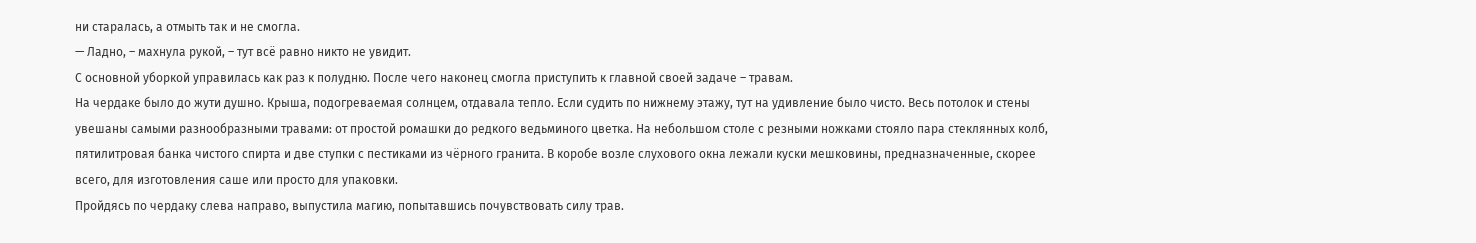ни старалась, а отмыть так и не смогла.
— Ладно, – махнула рукой, – тут всё равно никто не увидит.
С основной уборкой управилась как раз к полудню. После чего наконец смогла приступить к главной своей задаче – травам.
На чердаке было до жути душно. Крыша, подогреваемая солнцем, отдавала тепло. Если судить по нижнему этажу, тут на удивление было чисто. Весь потолок и стены увешаны самыми разнообразными травами: от простой ромашки до редкого ведьминого цветка. На небольшом столе с резными ножками стояло пара стеклянных колб, пятилитровая банка чистого спирта и две ступки с пестиками из чёрного гранита. В коробе возле слухового окна лежали куски мешковины, предназначенные, скорее всего, для изготовления саше или просто для упаковки.
Пройдясь по чердаку слева направо, выпустила магию, попытавшись почувствовать силу трав.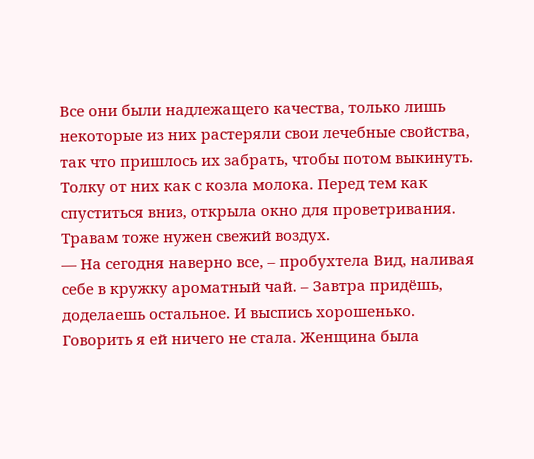Все они были надлежащего качества, только лишь некоторые из них растеряли свои лечебные свойства, так что пришлось их забрать, чтобы потом выкинуть. Толку от них как с козла молока. Перед тем как спуститься вниз, открыла окно для проветривания. Травам тоже нужен свежий воздух.
— На сегодня наверно все, – пробухтела Вид, наливая себе в кружку ароматный чай. – Завтра придёшь, доделаешь остальное. И выспись хорошенько.
Говорить я ей ничего не стала. Женщина была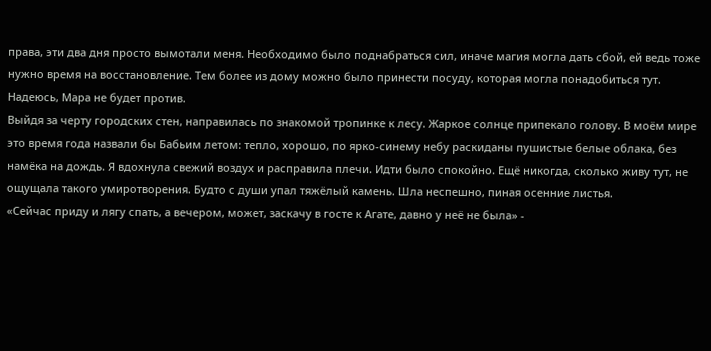права, эти два дня просто вымотали меня. Необходимо было поднабраться сил, иначе магия могла дать сбой, ей ведь тоже нужно время на восстановление. Тем более из дому можно было принести посуду, которая могла понадобиться тут. Надеюсь, Мара не будет против.
Выйдя за черту городских стен, направилась по знакомой тропинке к лесу. Жаркое солнце припекало голову. В моём мире это время года назвали бы Бабьим летом: тепло, хорошо, по ярко-синему небу раскиданы пушистые белые облака, без намёка на дождь. Я вдохнула свежий воздух и расправила плечи. Идти было спокойно. Ещё никогда, сколько живу тут, не ощущала такого умиротворения. Будто с души упал тяжёлый камень. Шла неспешно, пиная осенние листья.
«Сейчас приду и лягу спать, а вечером, может, заскачу в госте к Агате, давно у неё не была» -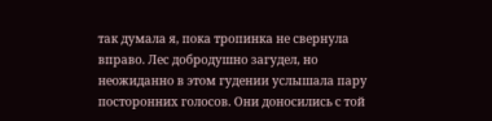так думала я, пока тропинка не свернула вправо. Лес добродушно загудел, но неожиданно в этом гудении услышала пару посторонних голосов. Они доносились с той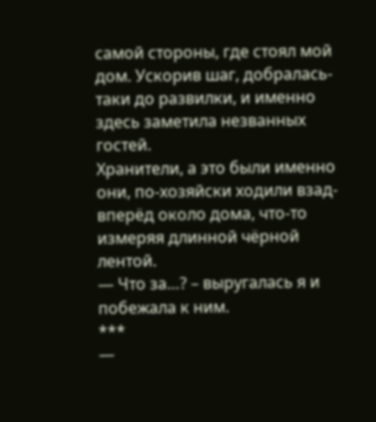самой стороны, где стоял мой дом. Ускорив шаг, добралась-таки до развилки, и именно здесь заметила незванных гостей.
Хранители, а это были именно они, по-хозяйски ходили взад-вперёд около дома, что-то измеряя длинной чёрной лентой.
— Что за…? – выругалась я и побежала к ним.
***
—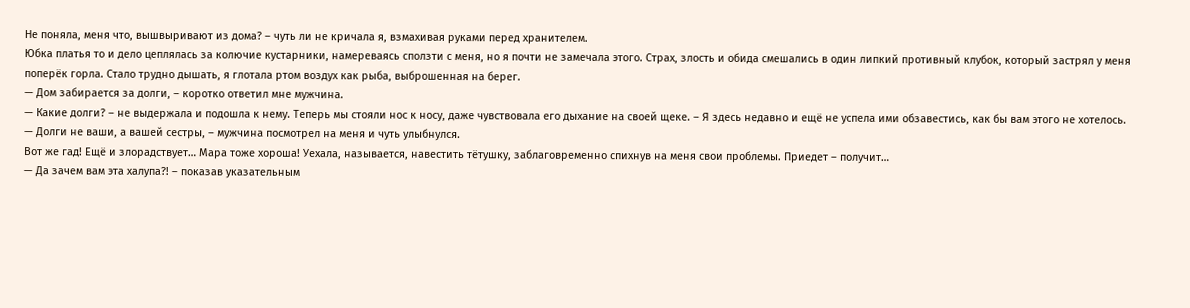Не поняла, меня что, вышвыривают из дома? – чуть ли не кричала я, взмахивая руками перед хранителем.
Юбка платья то и дело цеплялась за колючие кустарники, намереваясь сползти с меня, но я почти не замечала этого. Страх, злость и обида смешались в один липкий противный клубок, который застрял у меня поперёк горла. Стало трудно дышать, я глотала ртом воздух как рыба, выброшенная на берег.
— Дом забирается за долги, – коротко ответил мне мужчина.
— Какие долги? – не выдержала и подошла к нему. Теперь мы стояли нос к носу, даже чувствовала его дыхание на своей щеке. – Я здесь недавно и ещё не успела ими обзавестись, как бы вам этого не хотелось.
— Долги не ваши, а вашей сестры, – мужчина посмотрел на меня и чуть улыбнулся.
Вот же гад! Ещё и злорадствует… Мара тоже хороша! Уехала, называется, навестить тётушку, заблаговременно спихнув на меня свои проблемы. Приедет – получит…
— Да зачем вам эта халупа?! – показав указательным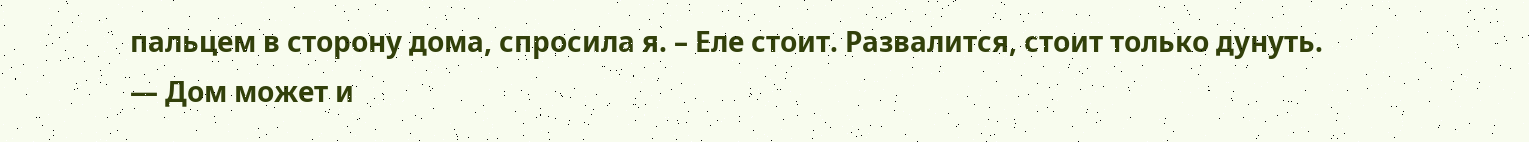пальцем в сторону дома, спросила я. – Еле стоит. Развалится, стоит только дунуть.
— Дом может и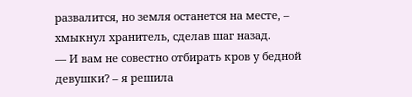развалится, но земля останется на месте, – хмыкнул хранитель, сделав шаг назад.
— И вам не совестно отбирать кров у бедной девушки? – я решила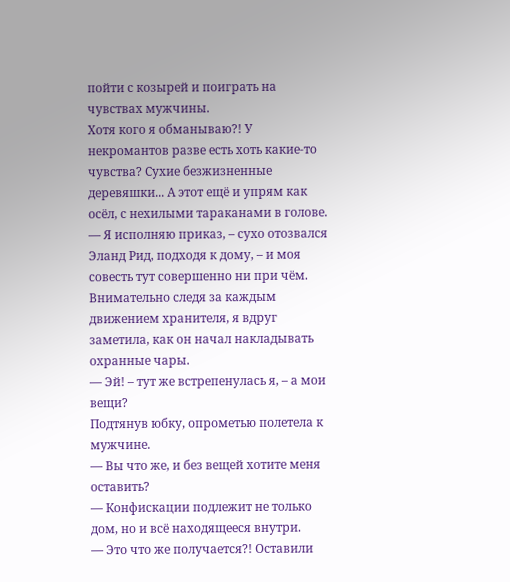пойти с козырей и поиграть на чувствах мужчины.
Хотя кого я обманываю?! У некромантов разве есть хоть какие-то чувства? Сухие безжизненные деревяшки... А этот ещё и упрям как осёл, с нехилыми тараканами в голове.
— Я исполняю приказ, – сухо отозвался Эланд Рид, подходя к дому, – и моя совесть тут совершенно ни при чём.
Внимательно следя за каждым движением хранителя, я вдруг заметила, как он начал накладывать охранные чары.
— Эй! – тут же встрепенулась я, – а мои вещи?
Подтянув юбку, опрометью полетела к мужчине.
— Вы что же, и без вещей хотите меня оставить?
— Конфискации подлежит не только дом, но и всё находящееся внутри.
— Это что же получается?! Оставили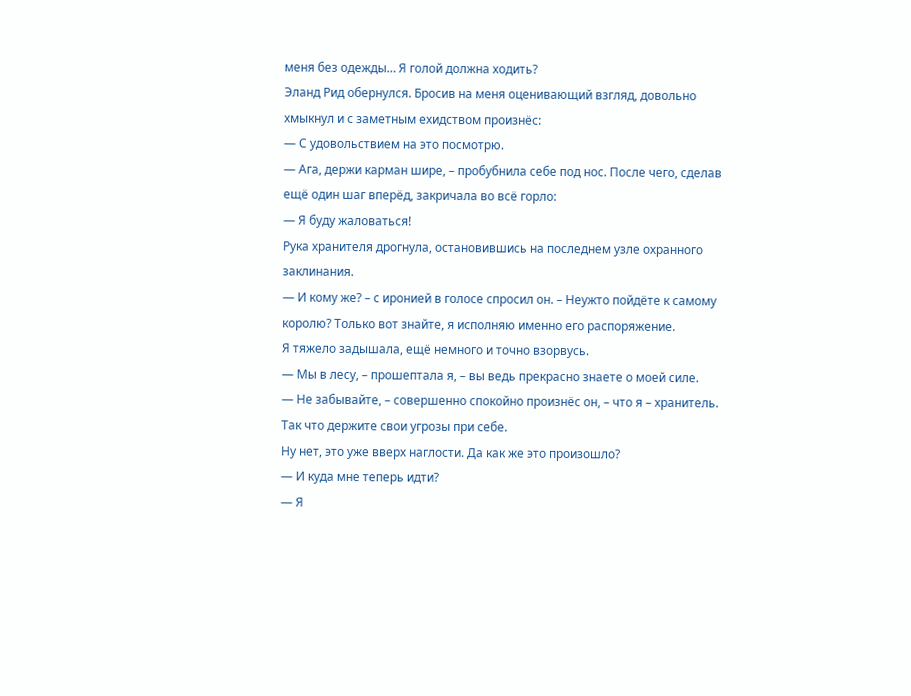меня без одежды… Я голой должна ходить?
Эланд Рид обернулся. Бросив на меня оценивающий взгляд, довольно хмыкнул и с заметным ехидством произнёс:
— С удовольствием на это посмотрю.
— Ага, держи карман шире, – пробубнила себе под нос. После чего, сделав ещё один шаг вперёд, закричала во всё горло:
— Я буду жаловаться!
Рука хранителя дрогнула, остановившись на последнем узле охранного заклинания.
— И кому же? – с иронией в голосе спросил он. – Неужто пойдёте к самому королю? Только вот знайте, я исполняю именно его распоряжение.
Я тяжело задышала, ещё немного и точно взорвусь.
— Мы в лесу, – прошептала я, – вы ведь прекрасно знаете о моей силе.
— Не забывайте, – совершенно спокойно произнёс он, – что я – хранитель. Так что держите свои угрозы при себе.
Ну нет, это уже вверх наглости. Да как же это произошло?
— И куда мне теперь идти?
— Я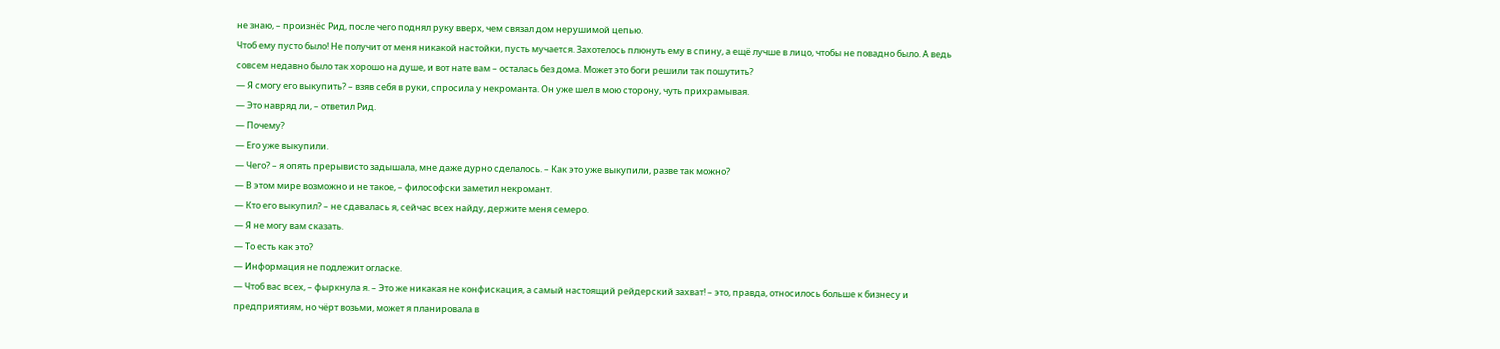не знаю, – произнёс Рид, после чего поднял руку вверх, чем связал дом нерушимой цепью.
Чтоб ему пусто было! Не получит от меня никакой настойки, пусть мучается. Захотелось плюнуть ему в спину, а ещё лучше в лицо, чтобы не повадно было. А ведь совсем недавно было так хорошо на душе, и вот нате вам – осталась без дома. Может это боги решили так пошутить?
— Я смогу его выкупить? – взяв себя в руки, спросила у некроманта. Он уже шел в мою сторону, чуть прихрамывая.
— Это навряд ли, – ответил Рид.
— Почему?
— Его уже выкупили.
— Чего? – я опять прерывисто задышала, мне даже дурно сделалось. – Как это уже выкупили, разве так можно?
— В этом мире возможно и не такое, – философски заметил некромант.
— Кто его выкупил? – не сдавалась я, сейчас всех найду, держите меня семеро.
— Я не могу вам сказать.
— То есть как это?
— Информация не подлежит огласке.
— Чтоб вас всех, – фыркнула я. – Это же никакая не конфискация, а самый настоящий рейдерский захват! – это, правда, относилось больше к бизнесу и предприятиям, но чёрт возьми, может я планировала в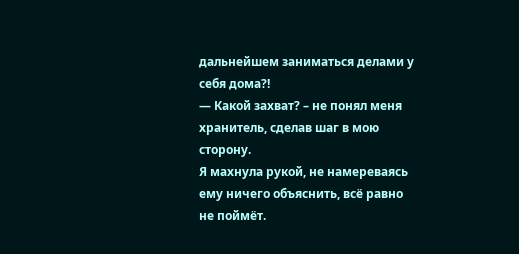дальнейшем заниматься делами у себя дома?!
— Какой захват? – не понял меня хранитель, сделав шаг в мою сторону.
Я махнула рукой, не намереваясь ему ничего объяснить, всё равно не поймёт.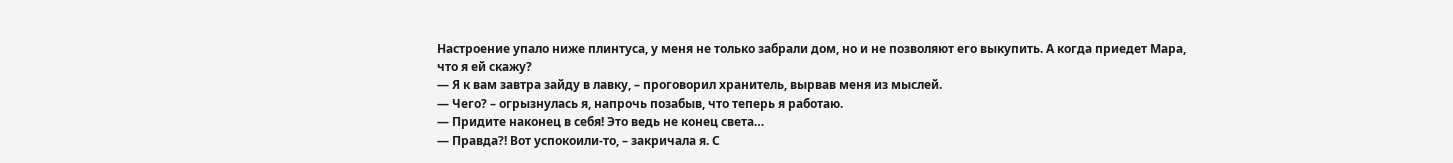Настроение упало ниже плинтуса, у меня не только забрали дом, но и не позволяют его выкупить. А когда приедет Мара, что я ей скажу?
— Я к вам завтра зайду в лавку, – проговорил хранитель, вырвав меня из мыслей.
— Чего? – огрызнулась я, напрочь позабыв, что теперь я работаю.
— Придите наконец в себя! Это ведь не конец света…
— Правда?! Вот успокоили-то, – закричала я. С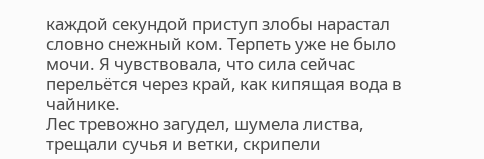каждой секундой приступ злобы нарастал словно снежный ком. Терпеть уже не было мочи. Я чувствовала, что сила сейчас перельётся через край, как кипящая вода в чайнике.
Лес тревожно загудел, шумела листва, трещали сучья и ветки, скрипели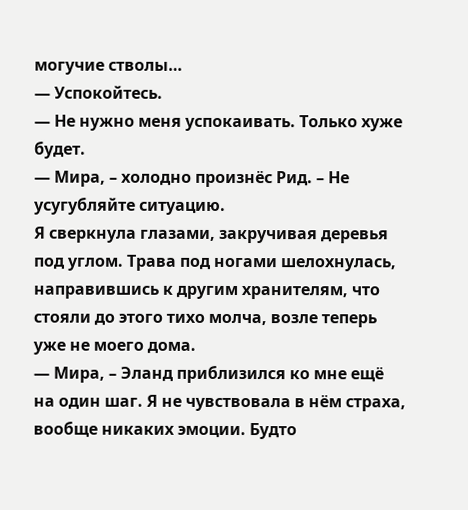могучие стволы…
— Успокойтесь.
— Не нужно меня успокаивать. Только хуже будет.
— Мира, – холодно произнёс Рид. – Не усугубляйте ситуацию.
Я сверкнула глазами, закручивая деревья под углом. Трава под ногами шелохнулась, направившись к другим хранителям, что стояли до этого тихо молча, возле теперь уже не моего дома.
— Мира, – Эланд приблизился ко мне ещё на один шаг. Я не чувствовала в нём страха, вообще никаких эмоции. Будто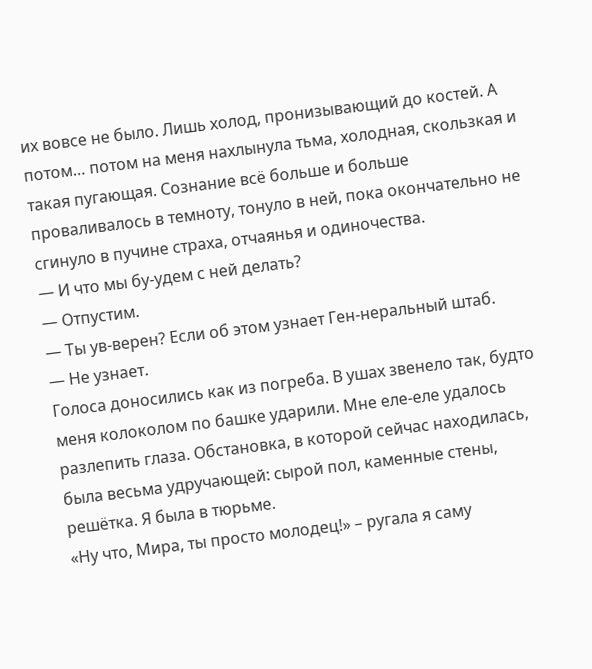их вовсе не было. Лишь холод, пронизывающий до костей. А потом… потом на меня нахлынула тьма, холодная, скользкая и такая пугающая. Сознание всё больше и больше проваливалось в темноту, тонуло в ней, пока окончательно не сгинуло в пучине страха, отчаянья и одиночества.
— И что мы бу-удем с ней делать?
— Отпустим.
— Ты ув-верен? Если об этом узнает Ген-неральный штаб.
— Не узнает.
Голоса доносились как из погреба. В ушах звенело так, будто меня колоколом по башке ударили. Мне еле-еле удалось разлепить глаза. Обстановка, в которой сейчас находилась, была весьма удручающей: сырой пол, каменные стены, решётка. Я была в тюрьме.
«Ну что, Мира, ты просто молодец!» – ругала я саму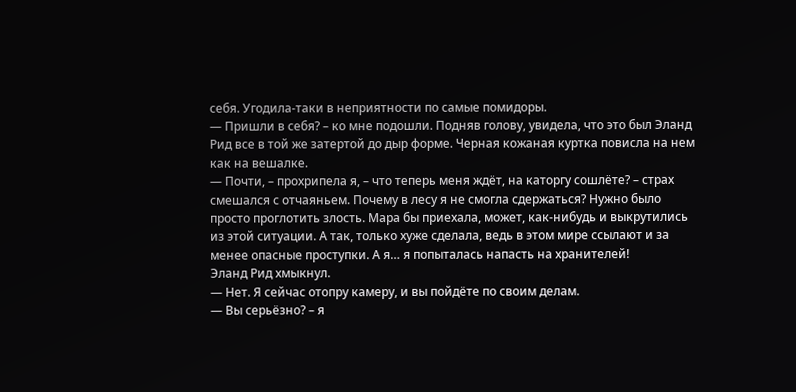себя. Угодила-таки в неприятности по самые помидоры.
— Пришли в себя? – ко мне подошли. Подняв голову, увидела, что это был Эланд Рид все в той же затертой до дыр форме. Черная кожаная куртка повисла на нем как на вешалке.
— Почти, – прохрипела я, – что теперь меня ждёт, на каторгу сошлёте? – страх смешался с отчаяньем. Почему в лесу я не смогла сдержаться? Нужно было просто проглотить злость. Мара бы приехала, может, как-нибудь и выкрутились из этой ситуации. А так, только хуже сделала, ведь в этом мире ссылают и за менее опасные проступки. А я… я попыталась напасть на хранителей!
Эланд Рид хмыкнул.
— Нет. Я сейчас отопру камеру, и вы пойдёте по своим делам.
— Вы серьёзно? – я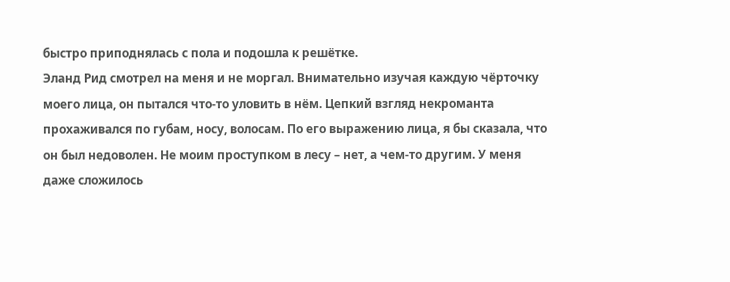быстро приподнялась с пола и подошла к решётке.
Эланд Рид смотрел на меня и не моргал. Внимательно изучая каждую чёрточку моего лица, он пытался что-то уловить в нём. Цепкий взгляд некроманта прохаживался по губам, носу, волосам. По его выражению лица, я бы сказала, что он был недоволен. Не моим проступком в лесу – нет, а чем-то другим. У меня даже сложилось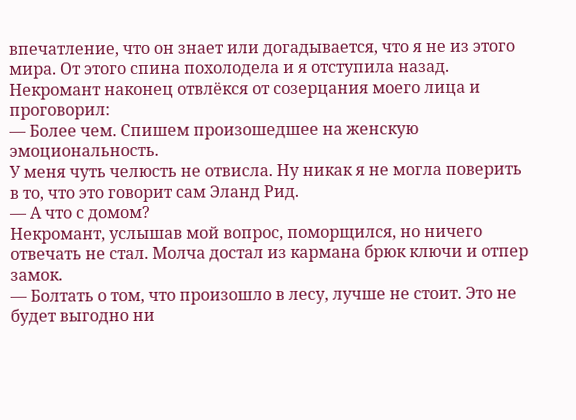впечатление, что он знает или догадывается, что я не из этого мира. От этого спина похолодела и я отступила назад. Некромант наконец отвлёкся от созерцания моего лица и проговорил:
— Более чем. Спишем произошедшее на женскую эмоциональность.
У меня чуть челюсть не отвисла. Ну никак я не могла поверить в то, что это говорит сам Эланд Рид.
— А что с домом?
Некромант, услышав мой вопрос, поморщился, но ничего отвечать не стал. Молча достал из кармана брюк ключи и отпер замок.
— Болтать о том, что произошло в лесу, лучше не стоит. Это не будет выгодно ни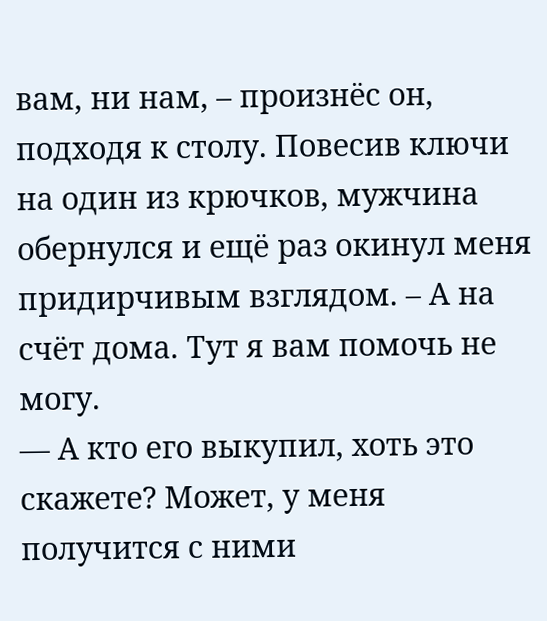вам, ни нам, – произнёс он, подходя к столу. Повесив ключи на один из крючков, мужчина обернулся и ещё раз окинул меня придирчивым взглядом. – А на счёт дома. Тут я вам помочь не могу.
— А кто его выкупил, хоть это скажете? Может, у меня получится с ними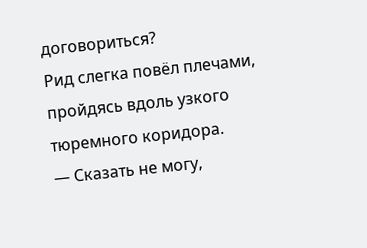договориться?
Рид слегка повёл плечами, пройдясь вдоль узкого тюремного коридора.
— Сказать не могу,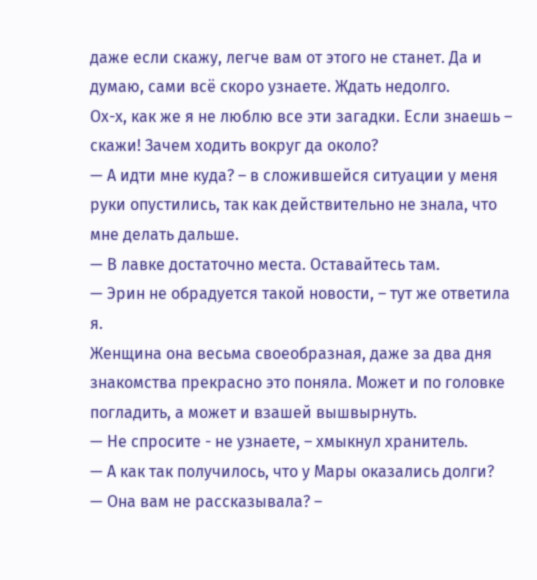даже если скажу, легче вам от этого не станет. Да и думаю, сами всё скоро узнаете. Ждать недолго.
Ох-х, как же я не люблю все эти загадки. Если знаешь – скажи! Зачем ходить вокруг да около?
— А идти мне куда? – в сложившейся ситуации у меня руки опустились, так как действительно не знала, что мне делать дальше.
— В лавке достаточно места. Оставайтесь там.
— Эрин не обрадуется такой новости, – тут же ответила я.
Женщина она весьма своеобразная, даже за два дня знакомства прекрасно это поняла. Может и по головке погладить, а может и взашей вышвырнуть.
— Не спросите - не узнаете, – хмыкнул хранитель.
— А как так получилось, что у Мары оказались долги?
— Она вам не рассказывала? –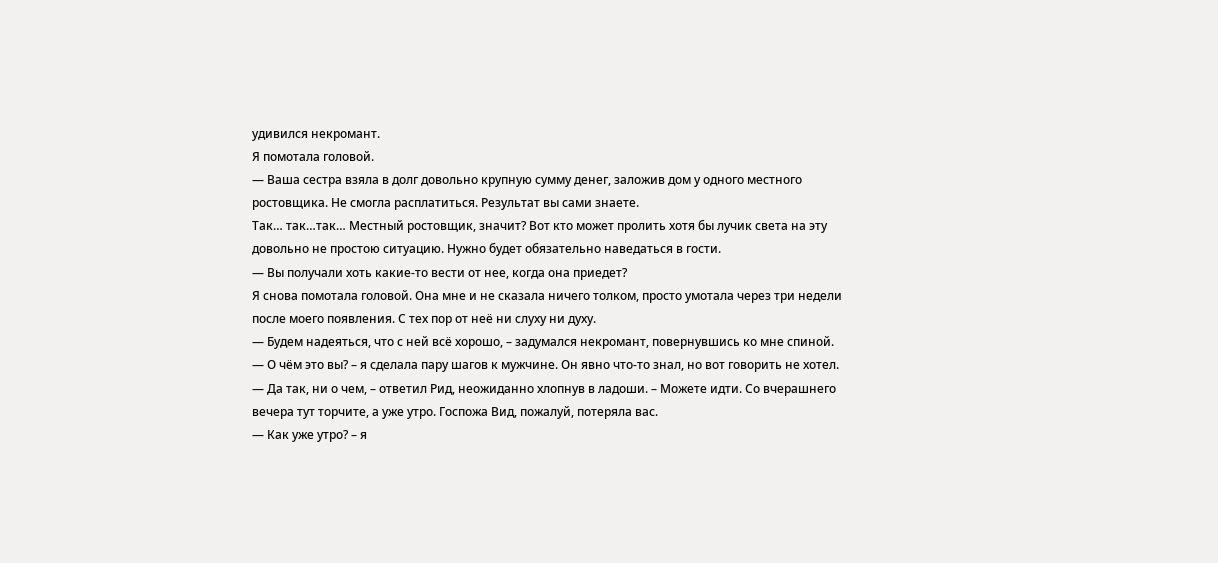удивился некромант.
Я помотала головой.
— Ваша сестра взяла в долг довольно крупную сумму денег, заложив дом у одного местного ростовщика. Не смогла расплатиться. Результат вы сами знаете.
Так… так…так… Местный ростовщик, значит? Вот кто может пролить хотя бы лучик света на эту довольно не простою ситуацию. Нужно будет обязательно наведаться в гости.
— Вы получали хоть какие-то вести от нее, когда она приедет?
Я снова помотала головой. Она мне и не сказала ничего толком, просто умотала через три недели после моего появления. С тех пор от неё ни слуху ни духу.
— Будем надеяться, что с ней всё хорошо, – задумался некромант, повернувшись ко мне спиной.
— О чём это вы? – я сделала пару шагов к мужчине. Он явно что-то знал, но вот говорить не хотел.
— Да так, ни о чем, – ответил Рид, неожиданно хлопнув в ладоши. – Можете идти. Со вчерашнего вечера тут торчите, а уже утро. Госпожа Вид, пожалуй, потеряла вас.
— Как уже утро? – я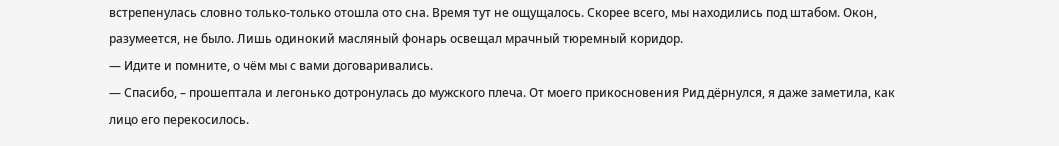встрепенулась словно только-только отошла ото сна. Время тут не ощущалось. Скорее всего, мы находились под штабом. Окон, разумеется, не было. Лишь одинокий масляный фонарь освещал мрачный тюремный коридор.
— Идите и помните, о чём мы с вами договаривались.
— Спасибо, – прошептала и легонько дотронулась до мужского плеча. От моего прикосновения Рид дёрнулся, я даже заметила, как лицо его перекосилось.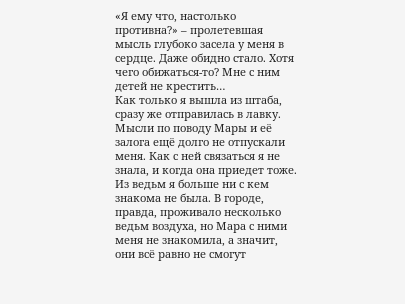«Я ему что, настолько противна?» – пролетевшая мысль глубоко засела у меня в сердце. Даже обидно стало. Хотя чего обижаться-то? Мне с ним детей не крестить…
Как только я вышла из штаба, сразу же отправилась в лавку. Мысли по поводу Мары и её залога ещё долго не отпускали меня. Как с ней связаться я не знала, и когда она приедет тоже. Из ведьм я больше ни с кем знакома не была. В городе, правда, проживало несколько ведьм воздуха, но Мара с ними меня не знакомила, а значит, они всё равно не смогут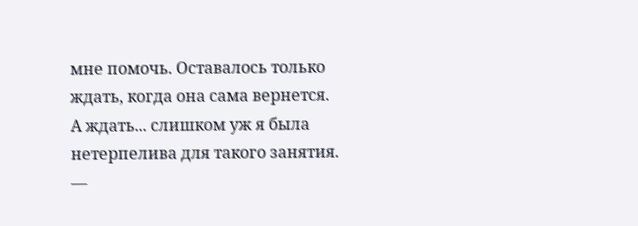мне помочь. Оставалось только ждать, когда она сама вернется. А ждать... слишком уж я была нетерпелива для такого занятия.
—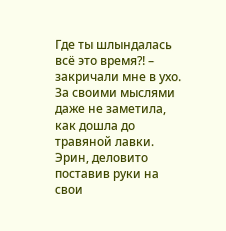Где ты шлындалась всё это время?! – закричали мне в ухо. За своими мыслями даже не заметила, как дошла до травяной лавки. Эрин, деловито поставив руки на свои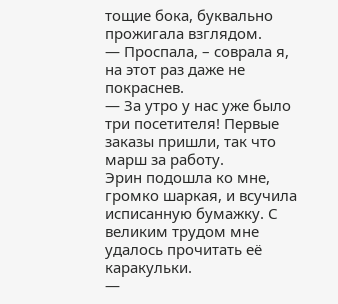тощие бока, буквально прожигала взглядом.
— Проспала, – соврала я, на этот раз даже не покраснев.
— За утро у нас уже было три посетителя! Первые заказы пришли, так что марш за работу.
Эрин подошла ко мне, громко шаркая, и всучила исписанную бумажку. С великим трудом мне удалось прочитать её каракульки.
—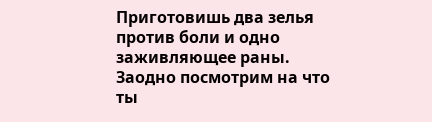Приготовишь два зелья против боли и одно заживляющее раны. Заодно посмотрим на что ты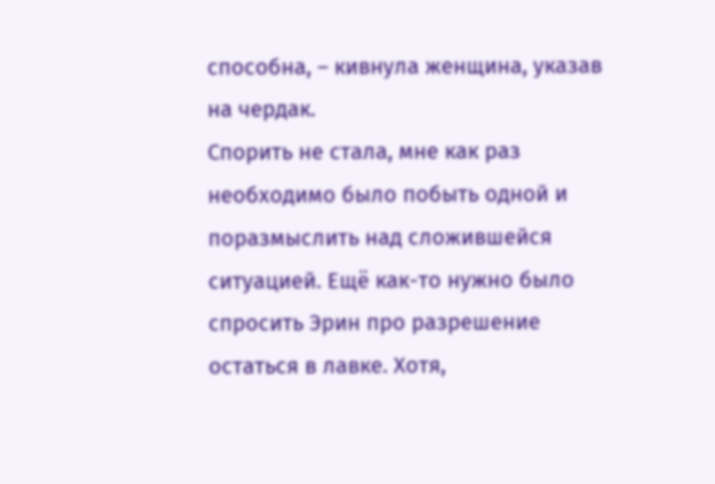способна, – кивнула женщина, указав на чердак.
Спорить не стала, мне как раз необходимо было побыть одной и поразмыслить над сложившейся ситуацией. Ещё как-то нужно было спросить Эрин про разрешение остаться в лавке. Хотя,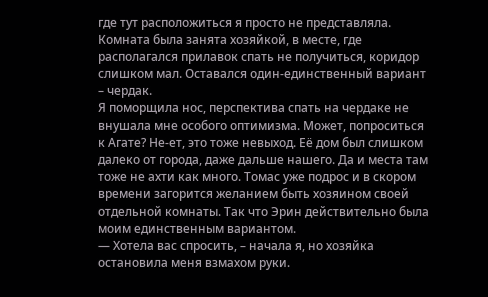где тут расположиться я просто не представляла. Комната была занята хозяйкой, в месте, где располагался прилавок спать не получиться, коридор слишком мал. Оставался один-единственный вариант – чердак.
Я поморщила нос, перспектива спать на чердаке не внушала мне особого оптимизма. Может, попроситься к Агате? Не-ет, это тоже невыход. Её дом был слишком далеко от города, даже дальше нашего. Да и места там тоже не ахти как много. Томас уже подрос и в скором времени загорится желанием быть хозяином своей отдельной комнаты. Так что Эрин действительно была моим единственным вариантом.
— Хотела вас спросить, – начала я, но хозяйка остановила меня взмахом руки.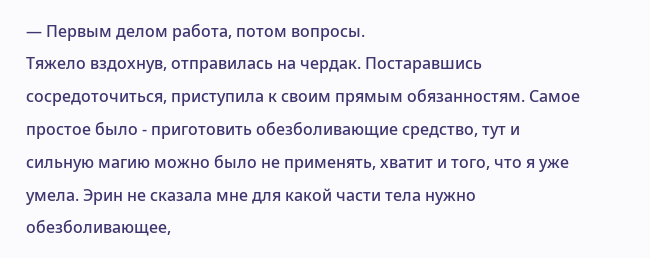— Первым делом работа, потом вопросы.
Тяжело вздохнув, отправилась на чердак. Постаравшись сосредоточиться, приступила к своим прямым обязанностям. Самое простое было - приготовить обезболивающие средство, тут и сильную магию можно было не применять, хватит и того, что я уже умела. Эрин не сказала мне для какой части тела нужно обезболивающее,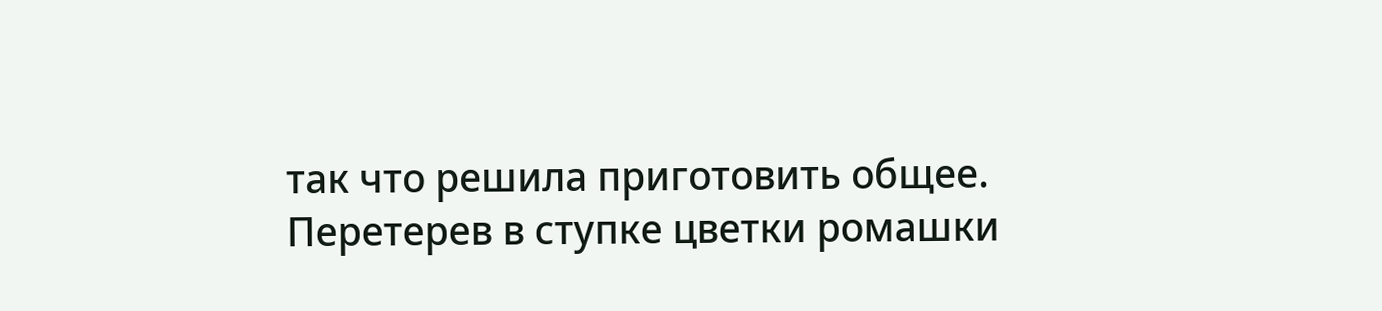так что решила приготовить общее.
Перетерев в ступке цветки ромашки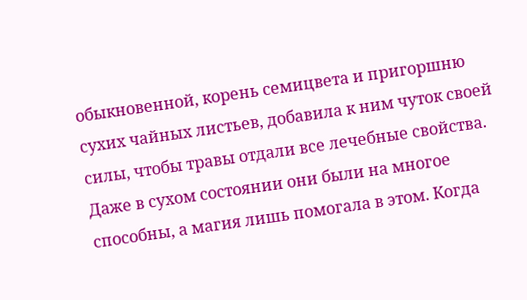обыкновенной, корень семицвета и пригоршню сухих чайных листьев, добавила к ним чуток своей силы, чтобы травы отдали все лечебные свойства. Даже в сухом состоянии они были на многое способны, а магия лишь помогала в этом. Когда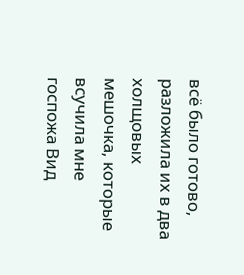всё было готово, разложила их в два холщовых мешочка, которые всучила мне госпожа Вид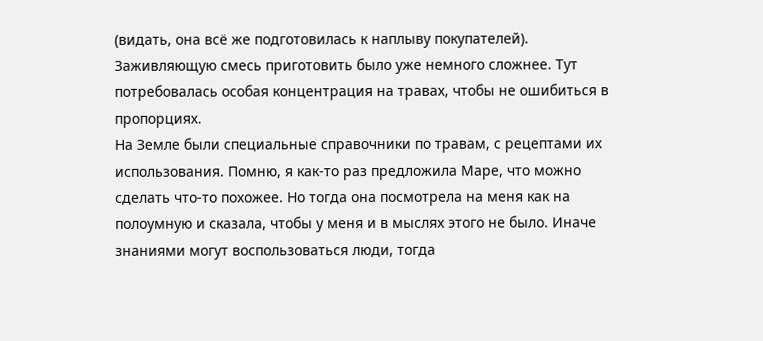(видать, она всё же подготовилась к наплыву покупателей).
Заживляющую смесь приготовить было уже немного сложнее. Тут потребовалась особая концентрация на травах, чтобы не ошибиться в пропорциях.
На Земле были специальные справочники по травам, с рецептами их использования. Помню, я как-то раз предложила Маре, что можно сделать что-то похожее. Но тогда она посмотрела на меня как на полоумную и сказала, чтобы у меня и в мыслях этого не было. Иначе знаниями могут воспользоваться люди, тогда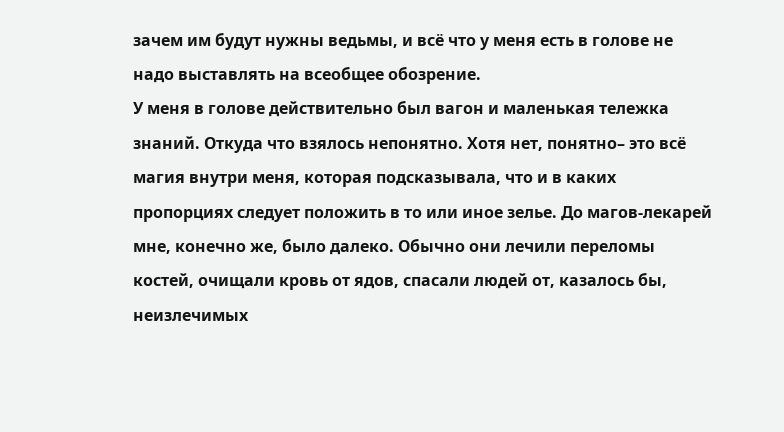зачем им будут нужны ведьмы, и всё что у меня есть в голове не надо выставлять на всеобщее обозрение.
У меня в голове действительно был вагон и маленькая тележка знаний. Откуда что взялось непонятно. Хотя нет, понятно– это всё магия внутри меня, которая подсказывала, что и в каких пропорциях следует положить в то или иное зелье. До магов-лекарей мне, конечно же, было далеко. Обычно они лечили переломы костей, очищали кровь от ядов, спасали людей от, казалось бы, неизлечимых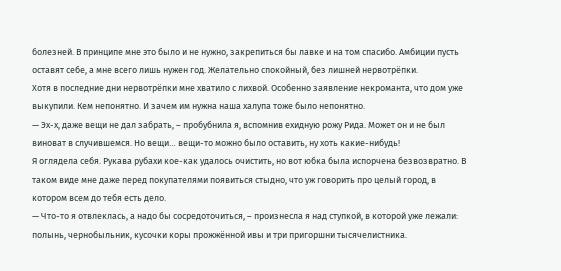болезней. В принципе мне это было и не нужно, закрепиться бы лавке и на том спасибо. Амбиции пусть оставят себе, а мне всего лишь нужен год. Желательно спокойный, без лишней нервотрёпки.
Хотя в последние дни нервотрёпки мне хватило с лихвой. Особенно заявление некроманта, что дом уже выкупили. Кем непонятно. И зачем им нужна наша халупа тоже было непонятно.
— Эх-х, даже вещи не дал забрать, – пробубнила я, вспомнив ехидную рожу Рида. Может он и не был виноват в случившемся. Но вещи… вещи-то можно было оставить, ну хоть какие-нибудь!
Я оглядела себя. Рукава рубахи кое-как удалось очистить, но вот юбка была испорчена безвозвратно. В таком виде мне даже перед покупателями появиться стыдно, что уж говорить про целый город, в котором всем до тебя есть дело.
— Что-то я отвлеклась, а надо бы сосредоточиться, – произнесла я над ступкой, в которой уже лежали: полынь, чернобыльник, кусочки коры прожжённой ивы и три пригоршни тысячелистника.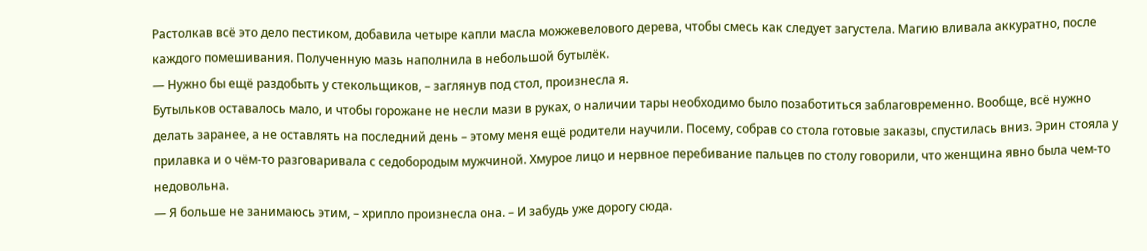Растолкав всё это дело пестиком, добавила четыре капли масла можжевелового дерева, чтобы смесь как следует загустела. Магию вливала аккуратно, после каждого помешивания. Полученную мазь наполнила в небольшой бутылёк.
— Нужно бы ещё раздобыть у стекольщиков, – заглянув под стол, произнесла я.
Бутыльков оставалось мало, и чтобы горожане не несли мази в руках, о наличии тары необходимо было позаботиться заблаговременно. Вообще, всё нужно делать заранее, а не оставлять на последний день – этому меня ещё родители научили. Посему, собрав со стола готовые заказы, спустилась вниз. Эрин стояла у прилавка и о чём-то разговаривала с седобородым мужчиной. Хмурое лицо и нервное перебивание пальцев по столу говорили, что женщина явно была чем-то недовольна.
— Я больше не занимаюсь этим, – хрипло произнесла она. – И забудь уже дорогу сюда.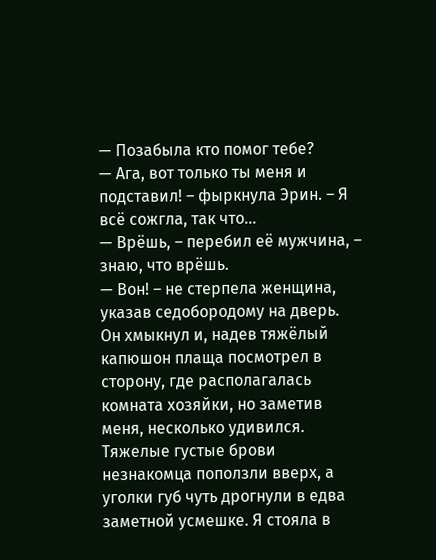— Позабыла кто помог тебе?
— Ага, вот только ты меня и подставил! – фыркнула Эрин. – Я всё сожгла, так что…
— Врёшь, – перебил её мужчина, – знаю, что врёшь.
— Вон! – не стерпела женщина, указав седобородому на дверь.
Он хмыкнул и, надев тяжёлый капюшон плаща посмотрел в сторону, где располагалась комната хозяйки, но заметив меня, несколько удивился. Тяжелые густые брови незнакомца поползли вверх, а уголки губ чуть дрогнули в едва заметной усмешке. Я стояла в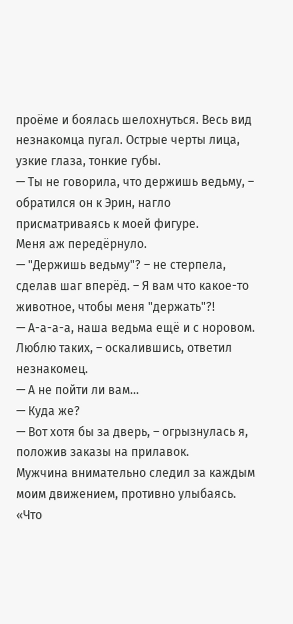проёме и боялась шелохнуться. Весь вид незнакомца пугал. Острые черты лица, узкие глаза, тонкие губы.
— Ты не говорила, что держишь ведьму, – обратился он к Эрин, нагло присматриваясь к моей фигуре.
Меня аж передёрнуло.
— "Держишь ведьму"? – не стерпела, сделав шаг вперёд. – Я вам что какое-то животное, чтобы меня "держать"?!
— А-а-а-а, наша ведьма ещё и с норовом. Люблю таких, – оскалившись, ответил незнакомец.
— А не пойти ли вам…
— Куда же?
— Вот хотя бы за дверь, – огрызнулась я, положив заказы на прилавок.
Мужчина внимательно следил за каждым моим движением, противно улыбаясь.
«Что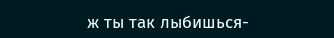ж ты так лыбишься-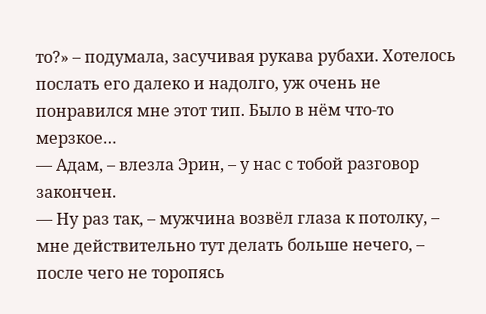то?» – подумала, засучивая рукава рубахи. Хотелось послать его далеко и надолго, уж очень не понравился мне этот тип. Было в нём что-то мерзкое…
— Адам, – влезла Эрин, – у нас с тобой разговор закончен.
— Ну раз так, – мужчина возвёл глаза к потолку, – мне действительно тут делать больше нечего, – после чего не торопясь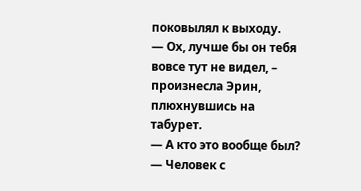поковылял к выходу.
— Ох, лучше бы он тебя вовсе тут не видел, – произнесла Эрин, плюхнувшись на табурет.
— А кто это вообще был?
— Человек с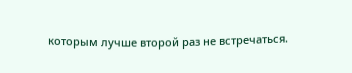которым лучше второй раз не встречаться.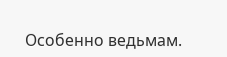Особенно ведьмам.